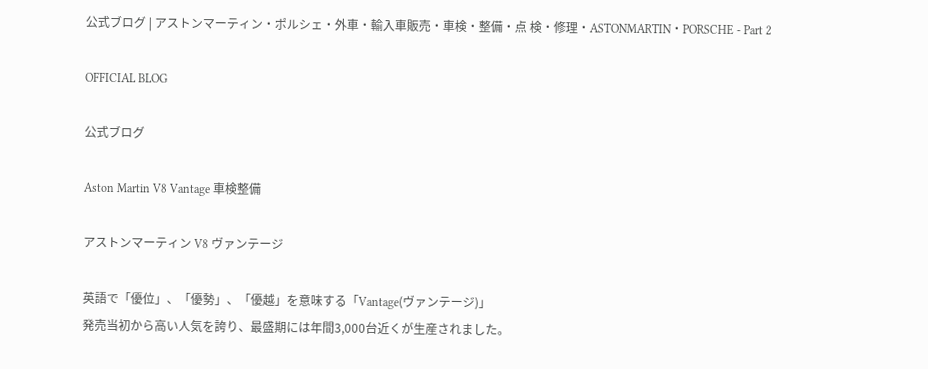公式ブログ | アストンマーティン・ポルシェ・外車・輸入車販売・車検・整備・点 検・修理・ASTONMARTIN・PORSCHE - Part 2

OFFICIAL BLOG

公式ブログ

Aston Martin V8 Vantage 車検整備

アストンマーティン V8 ヴァンテージ

英語で「優位」、「優勢」、「優越」を意味する「Vantage(ヴァンテージ)」
発売当初から高い人気を誇り、最盛期には年間3,000台近くが生産されました。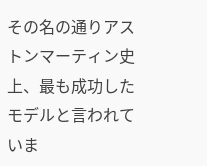その名の通りアストンマーティン史上、最も成功したモデルと言われていま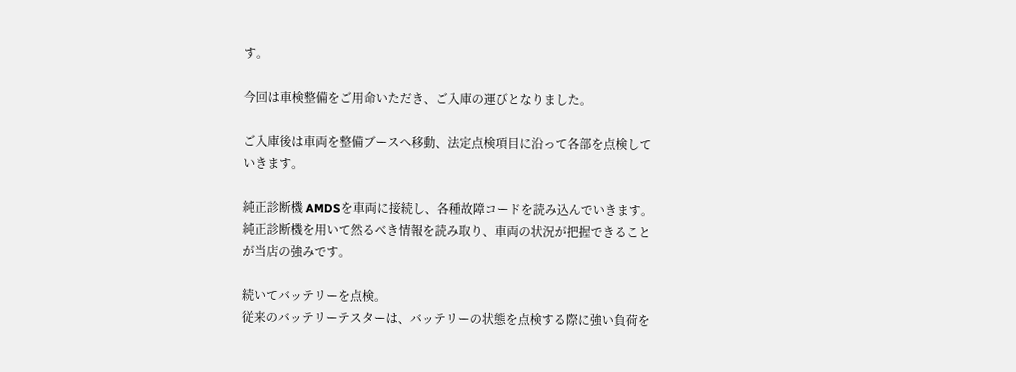す。

今回は車検整備をご用命いただき、ご入庫の運びとなりました。

ご入庫後は車両を整備ブースへ移動、法定点検項目に沿って各部を点検していきます。

純正診断機 AMDSを車両に接続し、各種故障コードを読み込んでいきます。
純正診断機を用いて然るべき情報を読み取り、車両の状況が把握できることが当店の強みです。

続いてバッテリーを点検。
従来のバッテリーテスターは、バッテリーの状態を点検する際に強い負荷を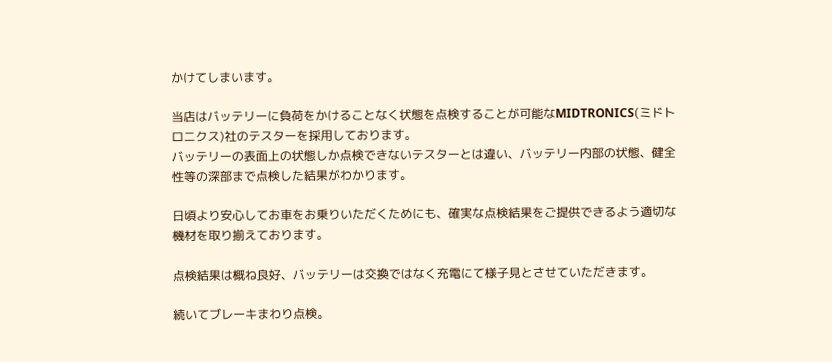かけてしまいます。

当店はバッテリーに負荷をかけることなく状態を点検することが可能なMIDTRONICS(ミドトロニクス)社のテスターを採用しております。
バッテリーの表面上の状態しか点検できないテスターとは違い、バッテリー内部の状態、健全性等の深部まで点検した結果がわかります。

日頃より安心してお車をお乗りいただくためにも、確実な点検結果をご提供できるよう適切な機材を取り揃えております。

点検結果は概ね良好、バッテリーは交換ではなく充電にて様子見とさせていただきます。

続いてブレーキまわり点検。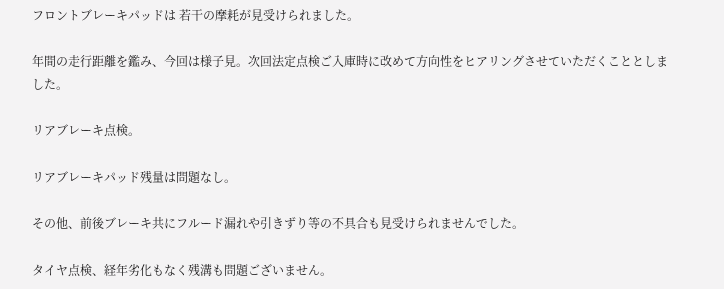フロントブレーキパッドは 若干の摩耗が見受けられました。

年間の走行距離を鑑み、今回は様子見。次回法定点検ご入庫時に改めて方向性をヒアリングさせていただくこととしました。

リアブレーキ点検。

リアブレーキパッド残量は問題なし。

その他、前後ブレーキ共にフルード漏れや引きずり等の不具合も見受けられませんでした。

タイヤ点検、経年劣化もなく残溝も問題ございません。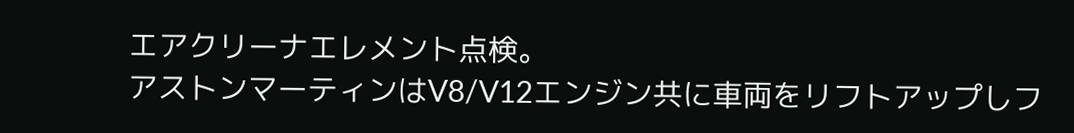エアクリーナエレメント点検。
アストンマーティンはV8/V12エンジン共に車両をリフトアップしフ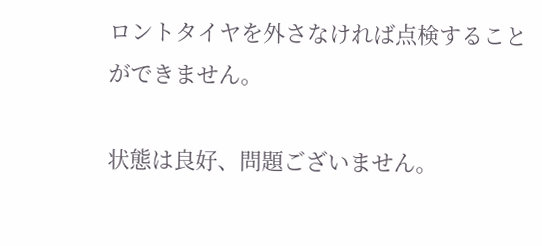ロントタイヤを外さなければ点検することができません。

状態は良好、問題ございません。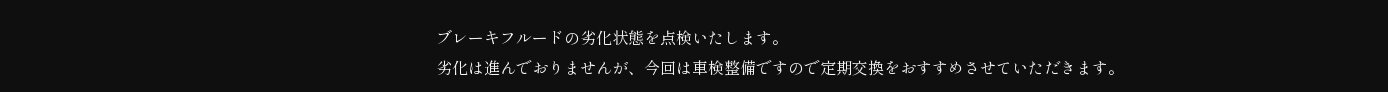ブレーキフルードの劣化状態を点検いたします。
劣化は進んでおりませんが、今回は車検整備ですので定期交換をおすすめさせていただきます。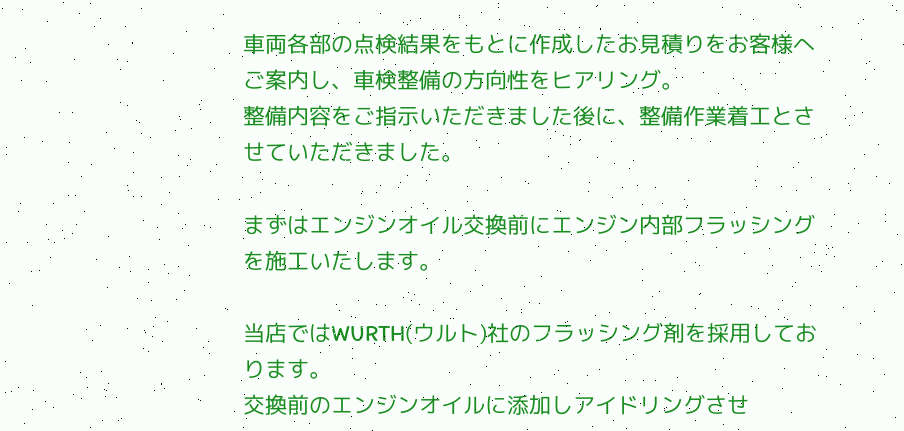車両各部の点検結果をもとに作成したお見積りをお客様へご案内し、車検整備の方向性をヒアリング。
整備内容をご指示いただきました後に、整備作業着工とさせていただきました。

まずはエンジンオイル交換前にエンジン内部フラッシングを施工いたします。

当店ではWURTH(ウルト)社のフラッシング剤を採用しております。
交換前のエンジンオイルに添加しアイドリングさせ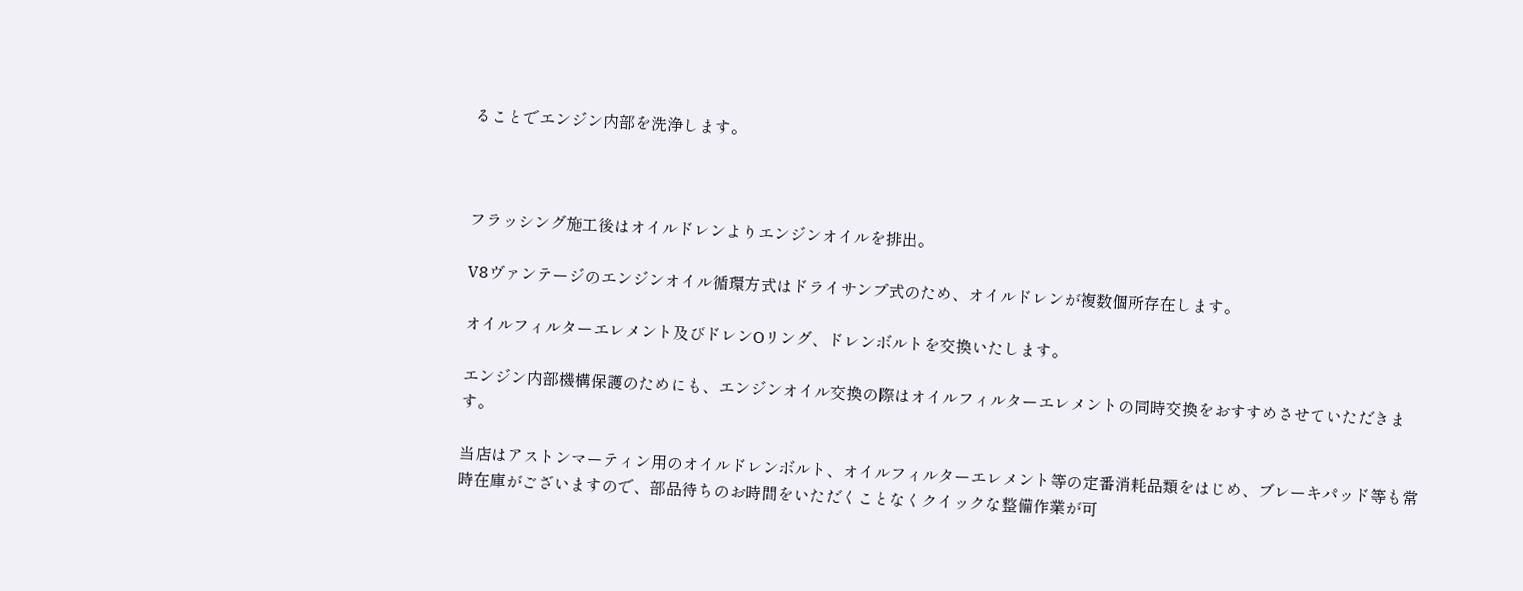ることでエンジン内部を洗浄します。



フラッシング施工後はオイルドレンよりエンジンオイルを排出。

V8ヴァンテージのエンジンオイル循環方式はドライサンプ式のため、オイルドレンが複数個所存在します。

オイルフィルターエレメント及びドレンOリング、ドレンボルトを交換いたします。

エンジン内部機構保護のためにも、エンジンオイル交換の際はオイルフィルターエレメントの同時交換をおすすめさせていただきます。

当店はアストンマーティン用のオイルドレンボルト、オイルフィルターエレメント等の定番消耗品類をはじめ、ブレーキパッド等も常時在庫がございますので、部品待ちのお時間をいただくことなくクイックな整備作業が可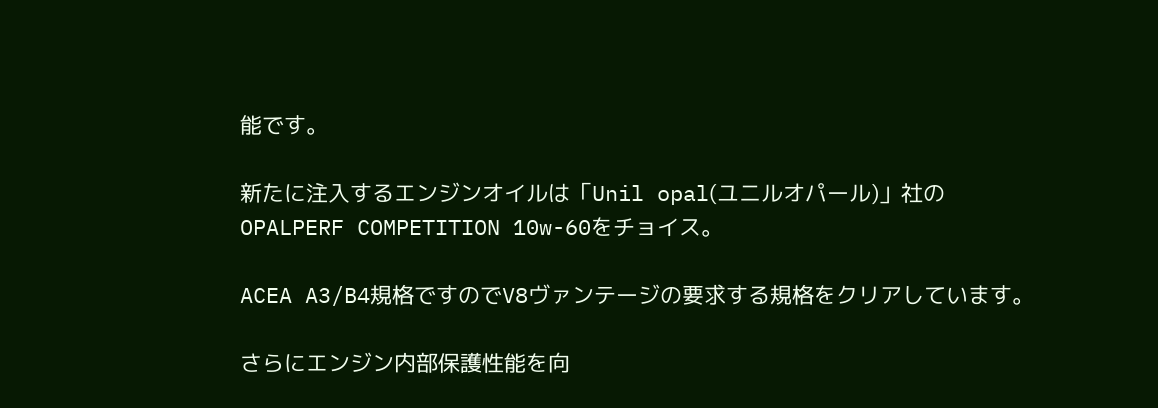能です。

新たに注入するエンジンオイルは「Unil opal(ユニルオパール)」社の
OPALPERF COMPETITION 10w-60をチョイス。

ACEA A3/B4規格ですのでV8ヴァンテージの要求する規格をクリアしています。

さらにエンジン内部保護性能を向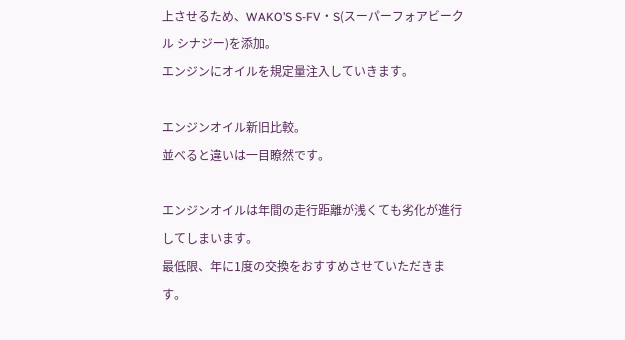上させるため、WAKO’S S-FV・S(スーパーフォアビークル シナジー)を添加。
エンジンにオイルを規定量注入していきます。

エンジンオイル新旧比較。
並べると違いは一目瞭然です。

エンジンオイルは年間の走行距離が浅くても劣化が進行してしまいます。
最低限、年に1度の交換をおすすめさせていただきます。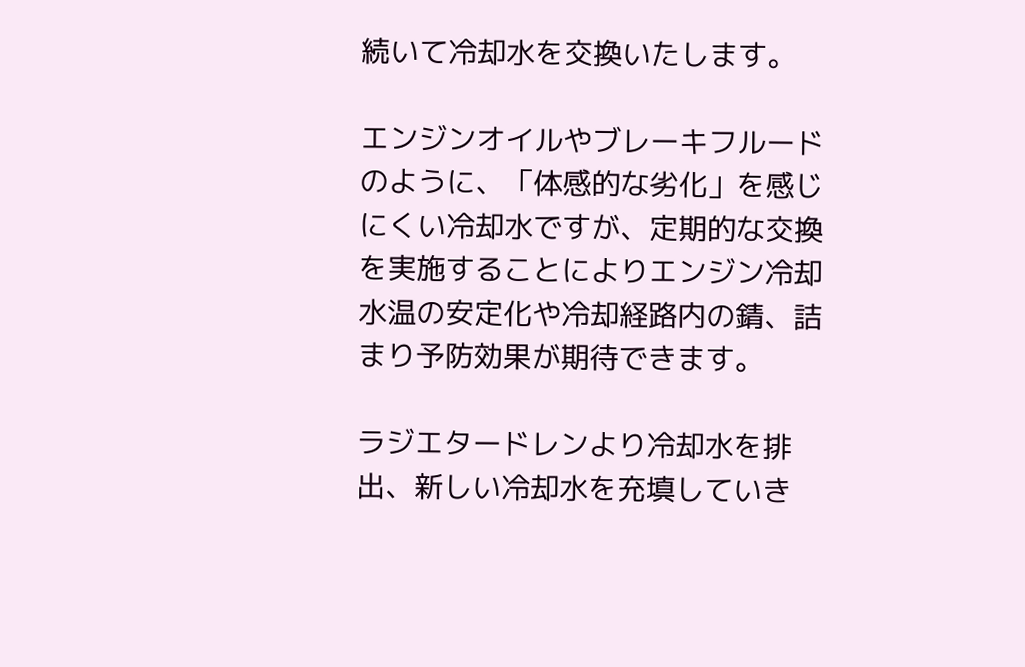続いて冷却水を交換いたします。

エンジンオイルやブレーキフルードのように、「体感的な劣化」を感じにくい冷却水ですが、定期的な交換を実施することによりエンジン冷却水温の安定化や冷却経路内の錆、詰まり予防効果が期待できます。

ラジエタードレンより冷却水を排出、新しい冷却水を充填していき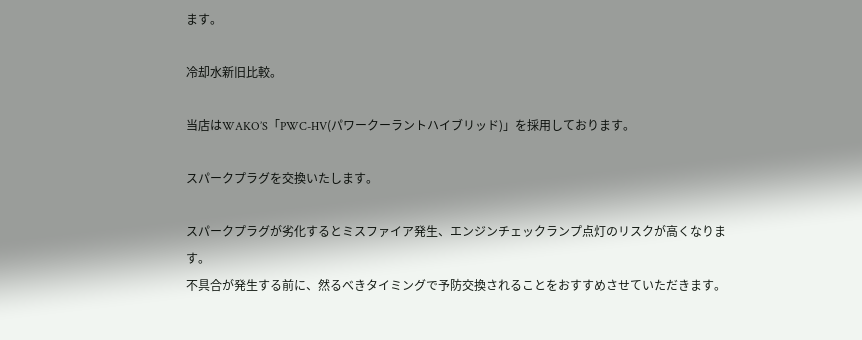ます。

冷却水新旧比較。

当店はWAKO’S「PWC-HV(パワークーラントハイブリッド)」を採用しております。

スパークプラグを交換いたします。

スパークプラグが劣化するとミスファイア発生、エンジンチェックランプ点灯のリスクが高くなります。
不具合が発生する前に、然るべきタイミングで予防交換されることをおすすめさせていただきます。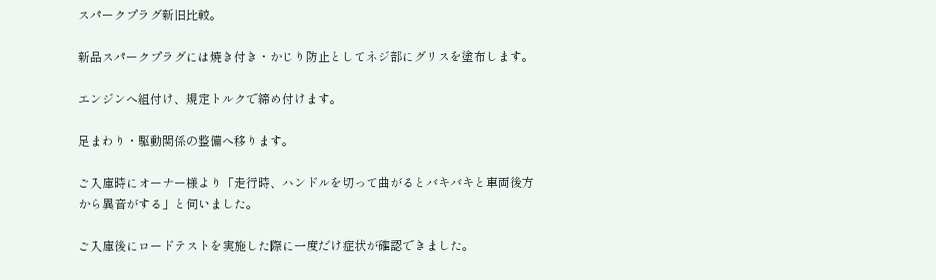スパークプラグ新旧比較。

新品スパークプラグには焼き付き・かじり防止としてネジ部にグリスを塗布します。

エンジンへ組付け、規定トルクで締め付けます。

足まわり・駆動関係の整備へ移ります。

ご入庫時にオーナー様より「走行時、ハンドルを切って曲がるとバキバキと車両後方から異音がする」と伺いました。

ご入庫後にロードテストを実施した際に一度だけ症状が確認できました。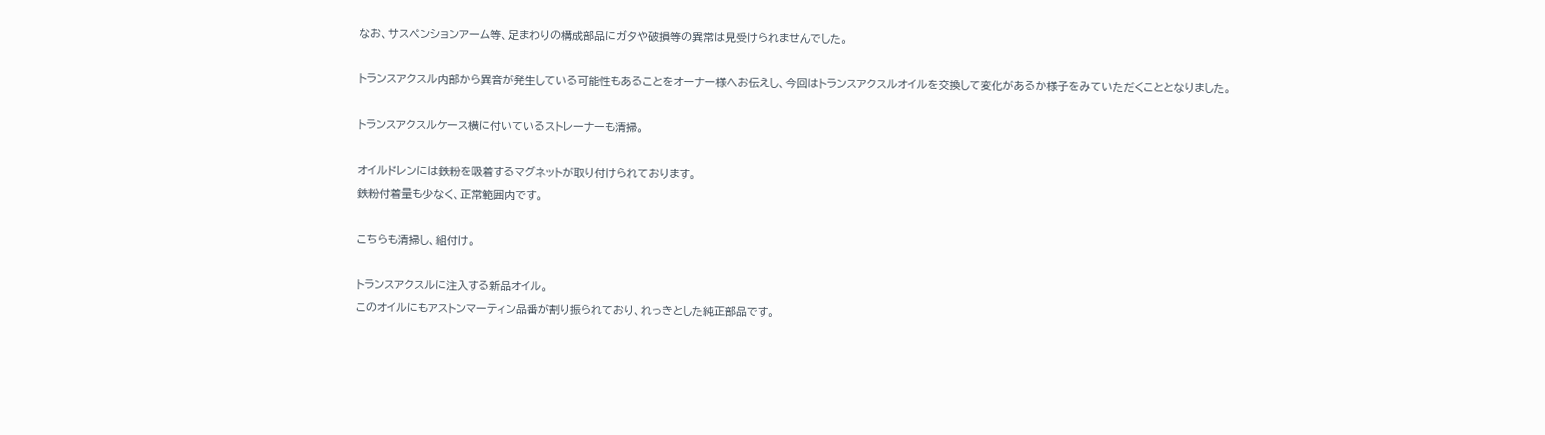なお、サスペンションアーム等、足まわりの構成部品にガタや破損等の異常は見受けられませんでした。

トランスアクスル内部から異音が発生している可能性もあることをオーナー様へお伝えし、今回はトランスアクスルオイルを交換して変化があるか様子をみていただくこととなりました。

トランスアクスルケース横に付いているストレーナーも清掃。

オイルドレンには鉄粉を吸着するマグネットが取り付けられております。
鉄粉付着量も少なく、正常範囲内です。

こちらも清掃し、組付け。

トランスアクスルに注入する新品オイル。
このオイルにもアストンマーティン品番が割り振られており、れっきとした純正部品です。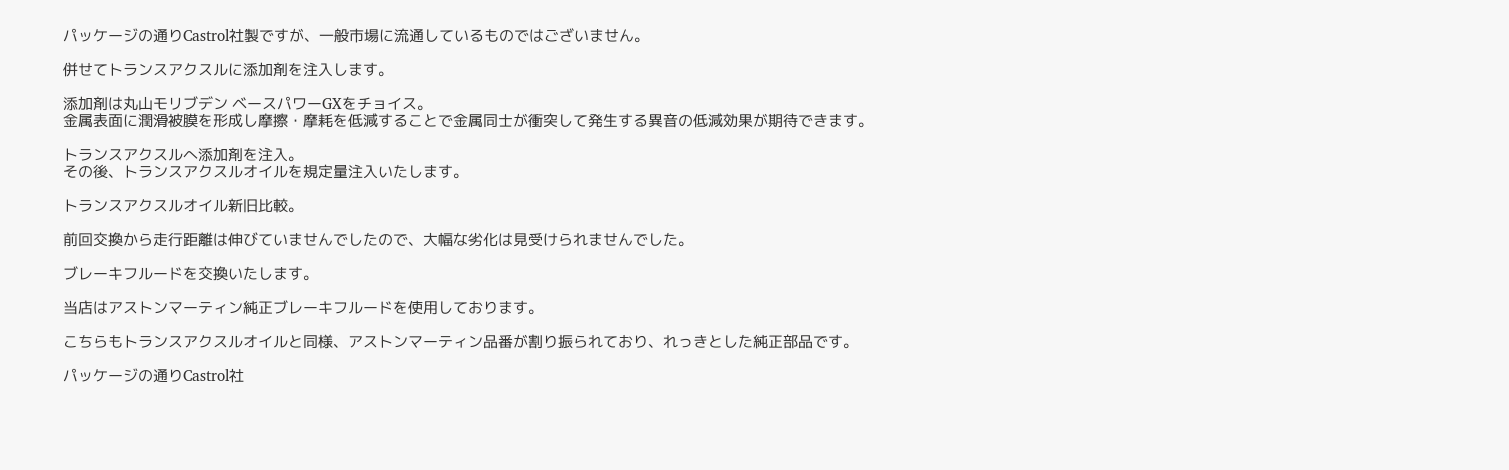パッケージの通りCastrol社製ですが、一般市場に流通しているものではございません。

併せてトランスアクスルに添加剤を注入します。

添加剤は丸山モリブデン ベースパワーGXをチョイス。
金属表面に潤滑被膜を形成し摩擦・摩耗を低減することで金属同士が衝突して発生する異音の低減効果が期待できます。

トランスアクスルへ添加剤を注入。
その後、トランスアクスルオイルを規定量注入いたします。

トランスアクスルオイル新旧比較。

前回交換から走行距離は伸びていませんでしたので、大幅な劣化は見受けられませんでした。

ブレーキフルードを交換いたします。

当店はアストンマーティン純正ブレーキフルードを使用しております。

こちらもトランスアクスルオイルと同様、アストンマーティン品番が割り振られており、れっきとした純正部品です。

パッケージの通りCastrol社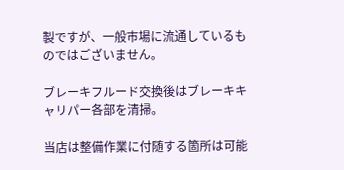製ですが、一般市場に流通しているものではございません。

ブレーキフルード交換後はブレーキキャリパー各部を清掃。

当店は整備作業に付随する箇所は可能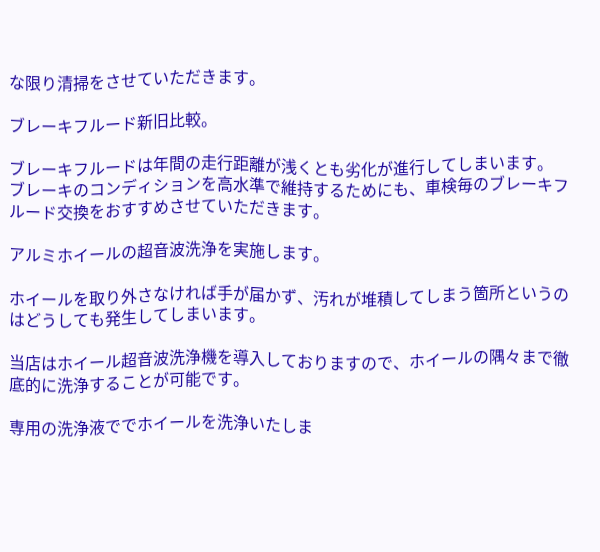な限り清掃をさせていただきます。

ブレーキフルード新旧比較。

ブレーキフルードは年間の走行距離が浅くとも劣化が進行してしまいます。
ブレーキのコンディションを高水準で維持するためにも、車検毎のブレーキフルード交換をおすすめさせていただきます。

アルミホイールの超音波洗浄を実施します。

ホイールを取り外さなければ手が届かず、汚れが堆積してしまう箇所というのはどうしても発生してしまいます。

当店はホイール超音波洗浄機を導入しておりますので、ホイールの隅々まで徹底的に洗浄することが可能です。

専用の洗浄液ででホイールを洗浄いたしま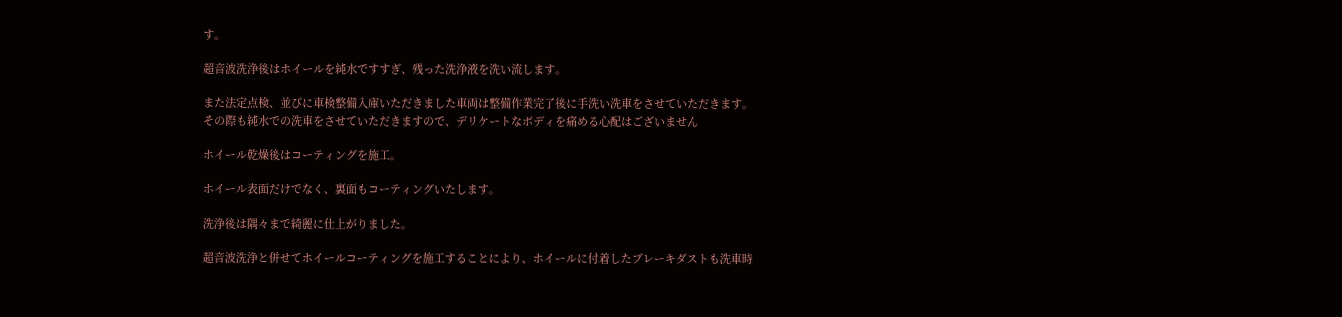す。

超音波洗浄後はホイールを純水ですすぎ、残った洗浄液を洗い流します。

また法定点検、並びに車検整備入庫いただきました車両は整備作業完了後に手洗い洗車をさせていただきます。
その際も純水での洗車をさせていただきますので、デリケートなボディを痛める心配はございません

ホイール乾燥後はコーティングを施工。

ホイール表面だけでなく、裏面もコーティングいたします。

洗浄後は隅々まで綺麗に仕上がりました。

超音波洗浄と併せてホイールコーティングを施工することにより、ホイールに付着したブレーキダストも洗車時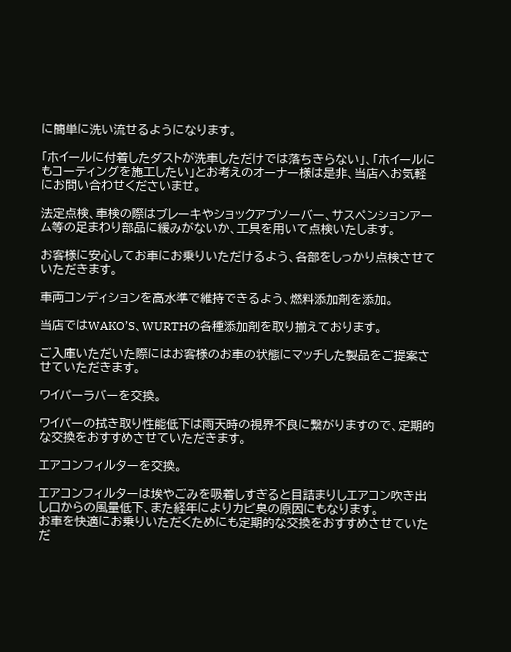に簡単に洗い流せるようになります。

「ホイールに付着したダストが洗車しただけでは落ちきらない」、「ホイールにもコーティングを施工したい」とお考えのオーナー様は是非、当店へお気軽にお問い合わせくださいませ。

法定点検、車検の際はブレーキやショックアブソーバー、サスペンションアーム等の足まわり部品に緩みがないか、工具を用いて点検いたします。

お客様に安心してお車にお乗りいただけるよう、各部をしっかり点検させていただきます。

車両コンディションを高水準で維持できるよう、燃料添加剤を添加。

当店ではWAKO’S、WURTHの各種添加剤を取り揃えております。

ご入庫いただいた際にはお客様のお車の状態にマッチした製品をご提案させていただきます。

ワイパーラバーを交換。

ワイパーの拭き取り性能低下は雨天時の視界不良に繋がりますので、定期的な交換をおすすめさせていただきます。

エアコンフィルターを交換。

エアコンフィルターは埃やごみを吸着しすぎると目詰まりしエアコン吹き出し口からの風量低下、また経年によりカビ臭の原因にもなります。
お車を快適にお乗りいただくためにも定期的な交換をおすすめさせていただ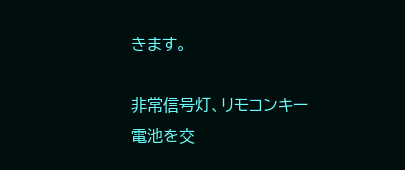きます。

非常信号灯、リモコンキー電池を交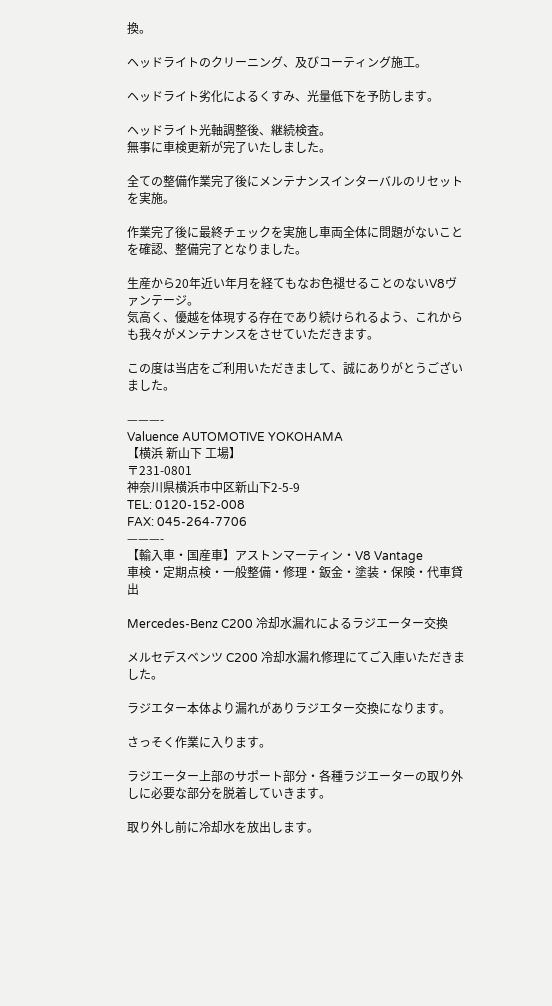換。

ヘッドライトのクリーニング、及びコーティング施工。

ヘッドライト劣化によるくすみ、光量低下を予防します。

ヘッドライト光軸調整後、継続検査。
無事に車検更新が完了いたしました。

全ての整備作業完了後にメンテナンスインターバルのリセットを実施。

作業完了後に最終チェックを実施し車両全体に問題がないことを確認、整備完了となりました。

生産から20年近い年月を経てもなお色褪せることのないV8ヴァンテージ。
気高く、優越を体現する存在であり続けられるよう、これからも我々がメンテナンスをさせていただきます。

この度は当店をご利用いただきまして、誠にありがとうございました。

———-
Valuence AUTOMOTIVE YOKOHAMA
【横浜 新山下 工場】
〒231-0801
神奈川県横浜市中区新山下2-5-9
TEL: 0120-152-008
FAX: 045-264-7706
———-
【輸入車・国産車】アストンマーティン・V8 Vantage
車検・定期点検・一般整備・修理・鈑金・塗装・保険・代車貸出

Mercedes-Benz C200 冷却水漏れによるラジエーター交換

メルセデスベンツ C200 冷却水漏れ修理にてご入庫いただきました。

ラジエター本体より漏れがありラジエター交換になります。

さっそく作業に入ります。

ラジエーター上部のサポート部分・各種ラジエーターの取り外しに必要な部分を脱着していきます。

取り外し前に冷却水を放出します。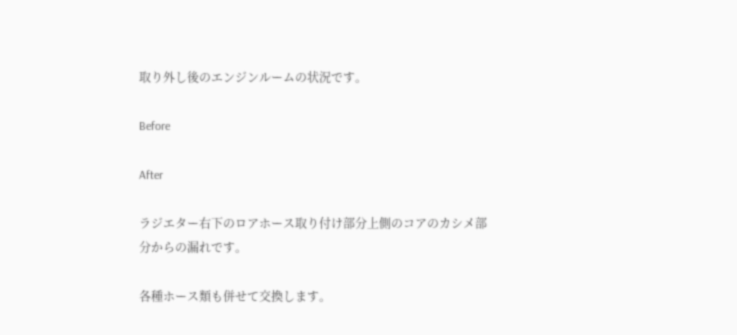取り外し後のエンジンルームの状況です。

Before

After

ラジエター右下のロアホース取り付け部分上側のコアのカシメ部分からの漏れです。

各種ホース類も併せて交換します。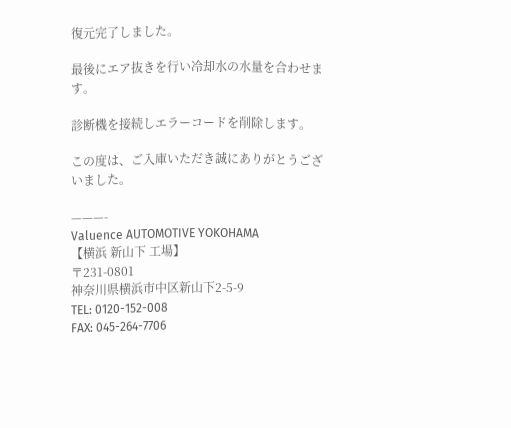復元完了しました。

最後にエア抜きを行い冷却水の水量を合わせます。

診断機を接続しエラーコードを削除します。

この度は、ご入庫いただき誠にありがとうございました。

———-
Valuence AUTOMOTIVE YOKOHAMA
【横浜 新山下 工場】
〒231-0801
神奈川県横浜市中区新山下2-5-9
TEL: 0120-152-008
FAX: 045-264-7706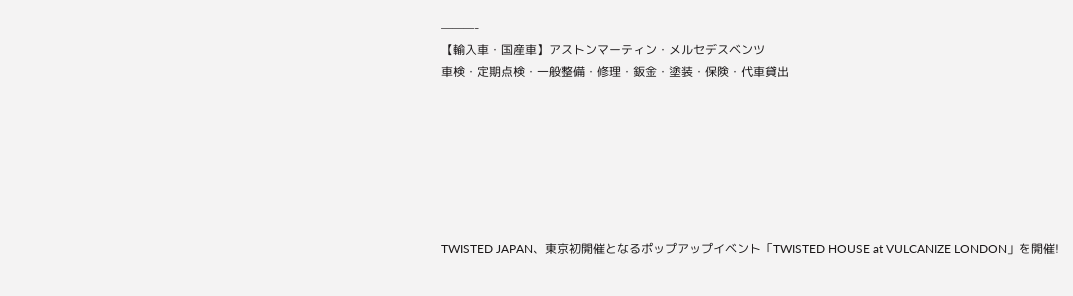———-
【輸入車・国産車】アストンマーティン・メルセデスベンツ
車検・定期点検・一般整備・修理・鈑金・塗装・保険・代車貸出







TWISTED JAPAN、東京初開催となるポップアップイベント「TWISTED HOUSE at VULCANIZE LONDON」を開催!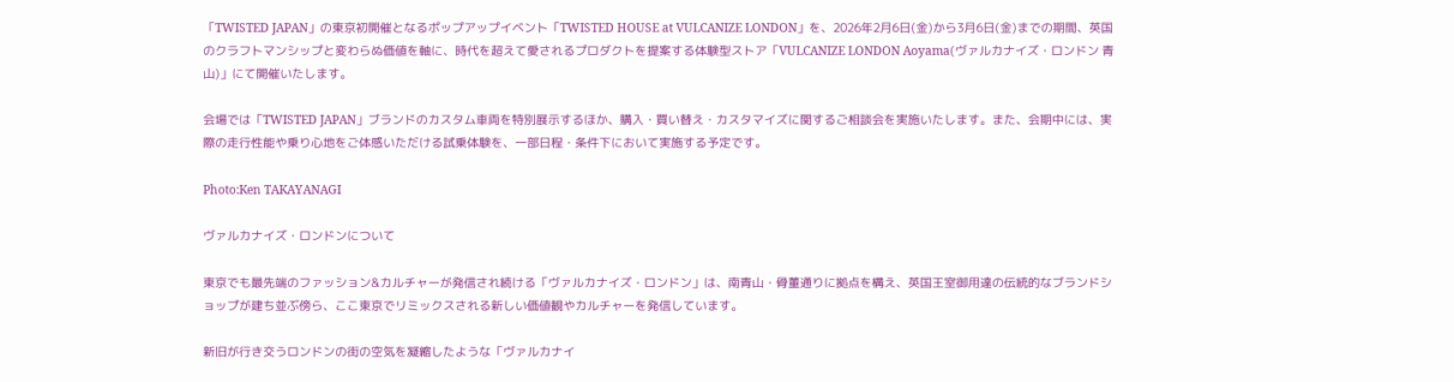「TWISTED JAPAN」の東京初開催となるポップアップイベント「TWISTED HOUSE at VULCANIZE LONDON」を、2026年2月6日(金)から3月6日(金)までの期間、英国のクラフトマンシップと変わらぬ価値を軸に、時代を超えて愛されるプロダクトを提案する体験型ストア「VULCANIZE LONDON Aoyama(ヴァルカナイズ・ロンドン 青山)」にて開催いたします。

会場では「TWISTED JAPAN」ブランドのカスタム車両を特別展示するほか、購入・買い替え・カスタマイズに関するご相談会を実施いたします。また、会期中には、実際の走行性能や乗り心地をご体感いただける試乗体験を、一部日程・条件下において実施する予定です。

Photo:Ken TAKAYANAGI

ヴァルカナイズ・ロンドンについて

東京でも最先端のファッション&カルチャーが発信され続ける「ヴァルカナイズ・ロンドン」は、南青山・骨董通りに拠点を構え、英国王室御用達の伝統的なブランドショップが建ち並ぶ傍ら、ここ東京でリミックスされる新しい価値観やカルチャーを発信しています。

新旧が行き交うロンドンの街の空気を凝縮したような「ヴァルカナイ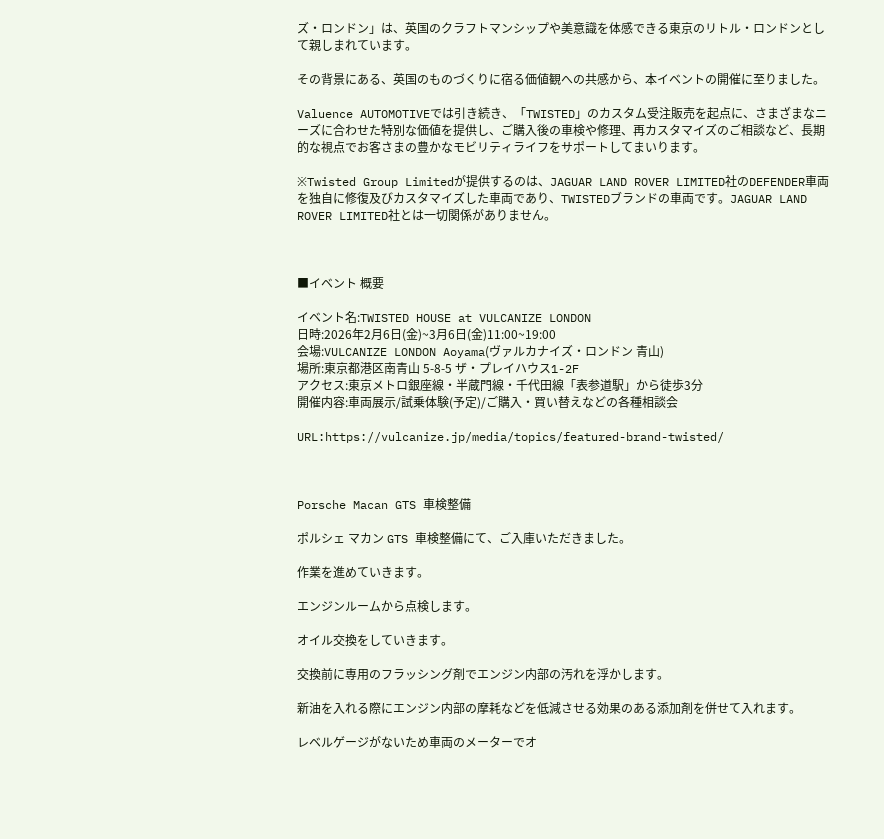ズ・ロンドン」は、英国のクラフトマンシップや美意識を体感できる東京のリトル・ロンドンとして親しまれています。

その背景にある、英国のものづくりに宿る価値観への共感から、本イベントの開催に至りました。

Valuence AUTOMOTIVEでは引き続き、「TWISTED」のカスタム受注販売を起点に、さまざまなニーズに合わせた特別な価値を提供し、ご購入後の車検や修理、再カスタマイズのご相談など、長期的な視点でお客さまの豊かなモビリティライフをサポートしてまいります。

※Twisted Group Limitedが提供するのは、JAGUAR LAND ROVER LIMITED社のDEFENDER車両を独自に修復及びカスタマイズした車両であり、TWISTEDブランドの車両です。JAGUAR LAND ROVER LIMITED社とは一切関係がありません。



■イベント 概要

イベント名:TWISTED HOUSE at VULCANIZE LONDON
日時:2026年2月6日(金)~3月6日(金)11:00~19:00
会場:VULCANIZE LONDON Aoyama(ヴァルカナイズ・ロンドン 青山)
場所:東京都港区南青山 5-8-5 ザ・プレイハウス1-2F
アクセス:東京メトロ銀座線・半蔵門線・千代田線「表参道駅」から徒歩3分
開催内容:車両展示/試乗体験(予定)/ご購入・買い替えなどの各種相談会

URL:https://vulcanize.jp/media/topics/featured-brand-twisted/



Porsche Macan GTS 車検整備

ポルシェ マカン GTS 車検整備にて、ご入庫いただきました。

作業を進めていきます。

エンジンルームから点検します。

オイル交換をしていきます。

交換前に専用のフラッシング剤でエンジン内部の汚れを浮かします。

新油を入れる際にエンジン内部の摩耗などを低減させる効果のある添加剤を併せて入れます。

レベルゲージがないため車両のメーターでオ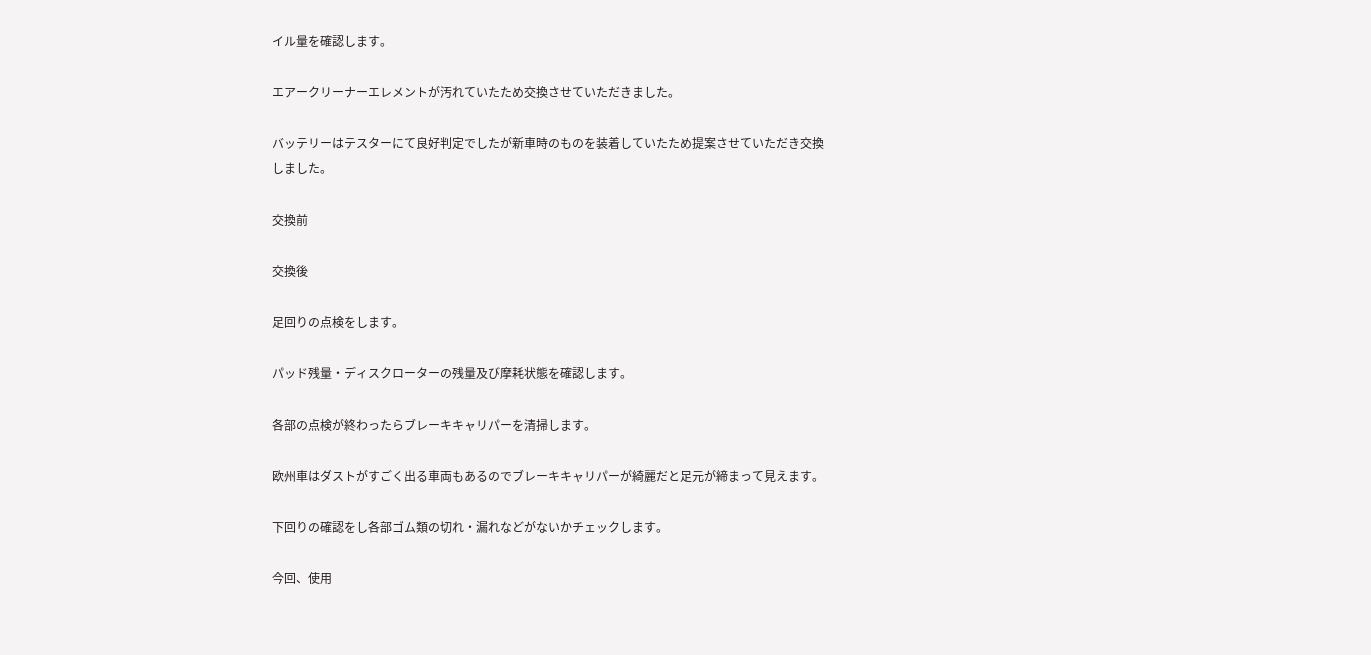イル量を確認します。

エアークリーナーエレメントが汚れていたため交換させていただきました。

バッテリーはテスターにて良好判定でしたが新車時のものを装着していたため提案させていただき交換しました。

交換前

交換後

足回りの点検をします。

パッド残量・ディスクローターの残量及び摩耗状態を確認します。

各部の点検が終わったらブレーキキャリパーを清掃します。

欧州車はダストがすごく出る車両もあるのでブレーキキャリパーが綺麗だと足元が締まって見えます。

下回りの確認をし各部ゴム類の切れ・漏れなどがないかチェックします。

今回、使用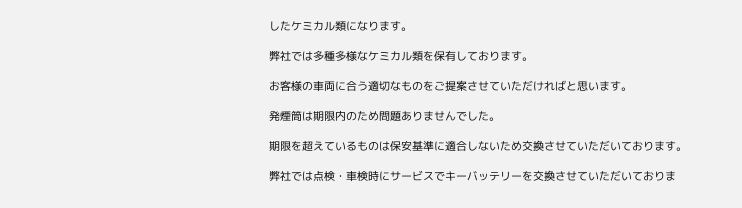したケミカル類になります。

弊社では多種多様なケミカル類を保有しております。

お客様の車両に合う適切なものをご提案させていただければと思います。

発煙筒は期限内のため問題ありませんでした。

期限を超えているものは保安基準に適合しないため交換させていただいております。

弊社では点検・車検時にサービスでキーバッテリーを交換させていただいておりま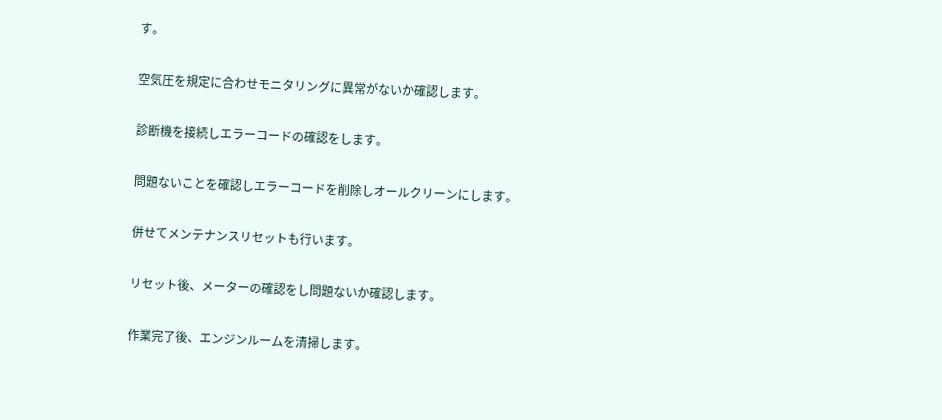す。

空気圧を規定に合わせモニタリングに異常がないか確認します。

診断機を接続しエラーコードの確認をします。

問題ないことを確認しエラーコードを削除しオールクリーンにします。

併せてメンテナンスリセットも行います。

リセット後、メーターの確認をし問題ないか確認します。

作業完了後、エンジンルームを清掃します。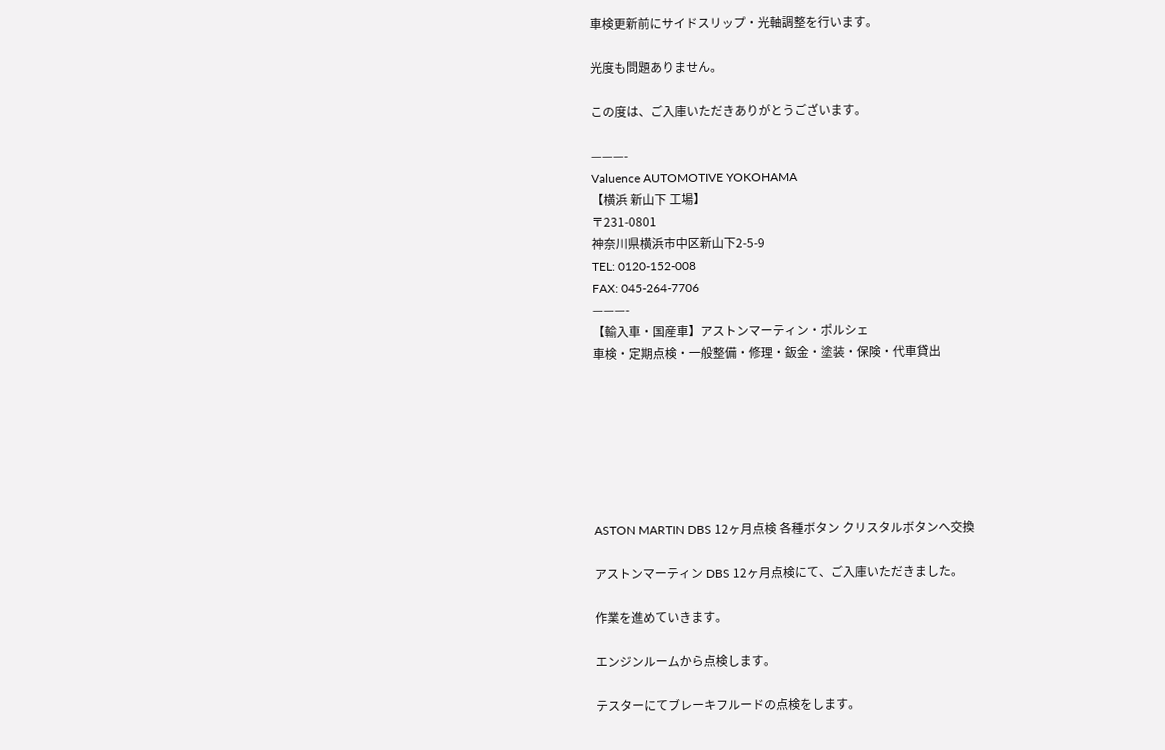車検更新前にサイドスリップ・光軸調整を行います。

光度も問題ありません。

この度は、ご入庫いただきありがとうございます。

———-
Valuence AUTOMOTIVE YOKOHAMA
【横浜 新山下 工場】
〒231-0801
神奈川県横浜市中区新山下2-5-9
TEL: 0120-152-008
FAX: 045-264-7706
———-
【輸入車・国産車】アストンマーティン・ポルシェ
車検・定期点検・一般整備・修理・鈑金・塗装・保険・代車貸出







ASTON MARTIN DBS 12ヶ月点検 各種ボタン クリスタルボタンへ交換

アストンマーティン DBS 12ヶ月点検にて、ご入庫いただきました。

作業を進めていきます。

エンジンルームから点検します。

テスターにてブレーキフルードの点検をします。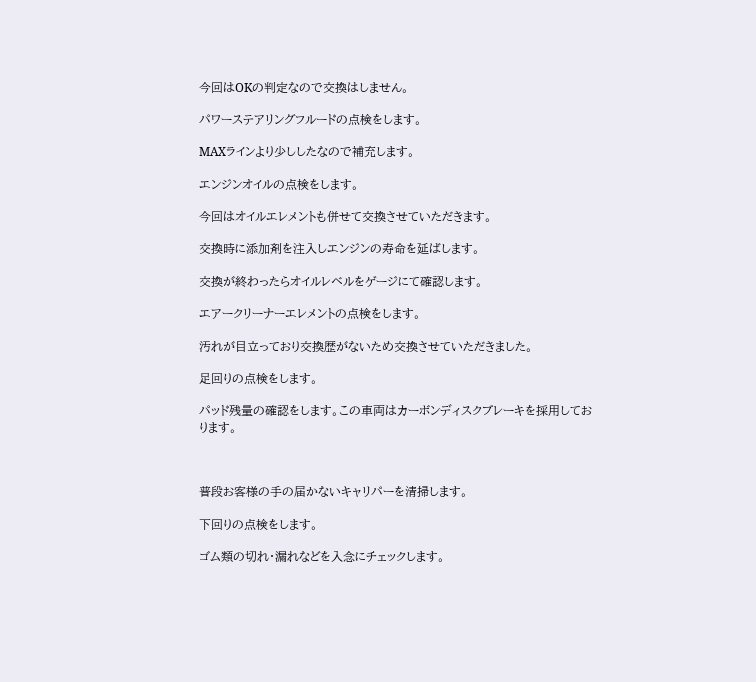今回はOKの判定なので交換はしません。

パワーステアリングフルードの点検をします。

MAXラインより少ししたなので補充します。

エンジンオイルの点検をします。

今回はオイルエレメントも併せて交換させていただきます。

交換時に添加剤を注入しエンジンの寿命を延ばします。

交換が終わったらオイルレベルをゲージにて確認します。

エアークリーナーエレメントの点検をします。

汚れが目立っており交換歴がないため交換させていただきました。

足回りの点検をします。

パッド残量の確認をします。この車両はカーボンディスクブレーキを採用しております。



普段お客様の手の届かないキャリパーを清掃します。

下回りの点検をします。

ゴム類の切れ・漏れなどを入念にチェックします。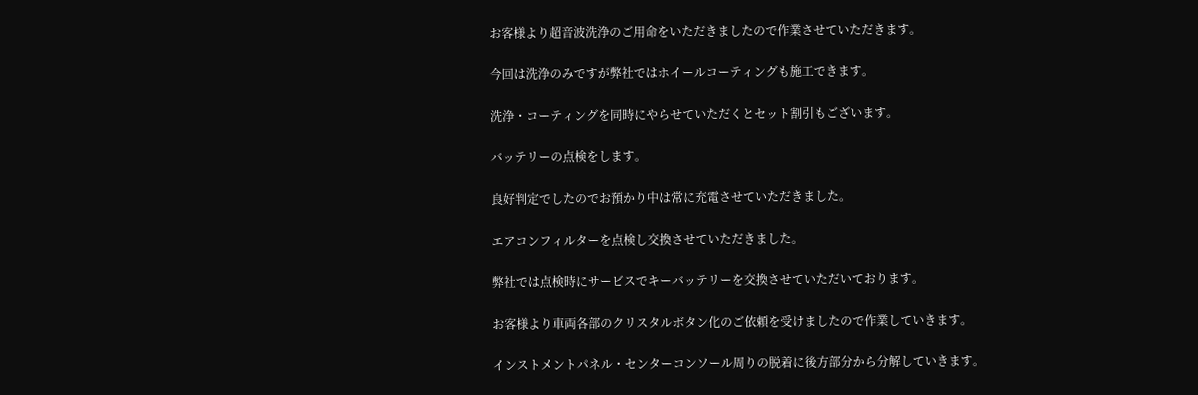お客様より超音波洗浄のご用命をいただきましたので作業させていただきます。

今回は洗浄のみですが弊社ではホイールコーティングも施工できます。

洗浄・コーティングを同時にやらせていただくとセット割引もございます。

バッテリーの点検をします。

良好判定でしたのでお預かり中は常に充電させていただきました。

エアコンフィルターを点検し交換させていただきました。

弊社では点検時にサービスでキーバッテリーを交換させていただいております。

お客様より車両各部のクリスタルボタン化のご依頼を受けましたので作業していきます。

インストメントパネル・センターコンソール周りの脱着に後方部分から分解していきます。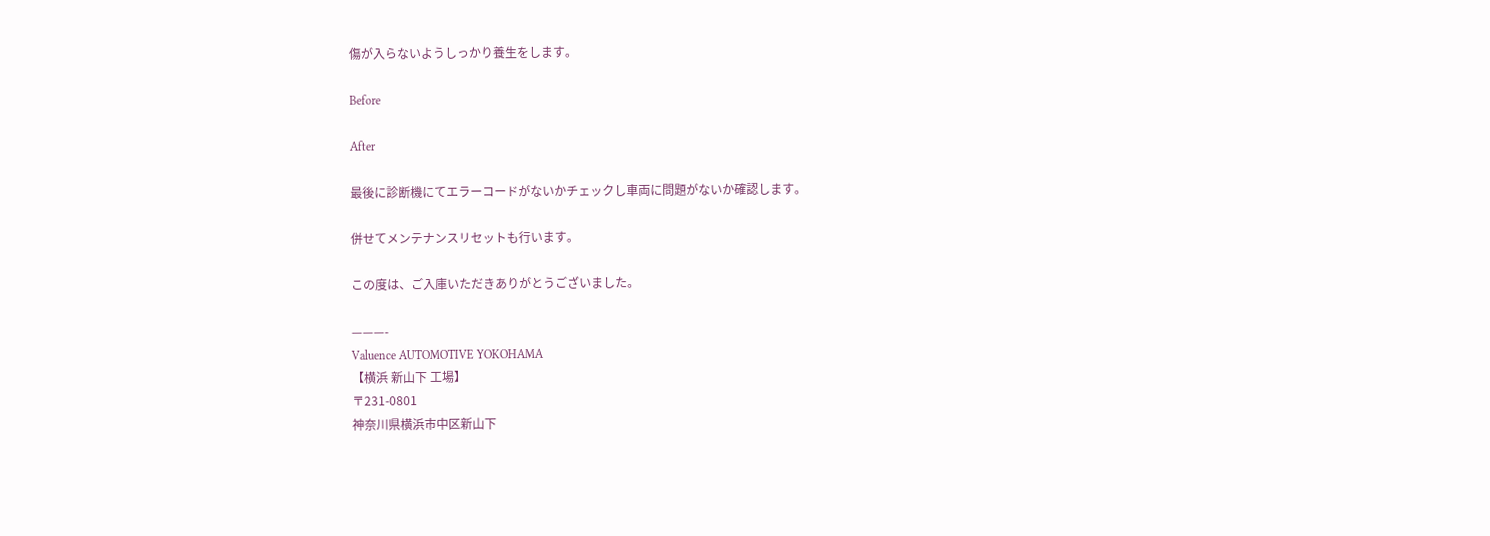傷が入らないようしっかり養生をします。

Before

After

最後に診断機にてエラーコードがないかチェックし車両に問題がないか確認します。

併せてメンテナンスリセットも行います。

この度は、ご入庫いただきありがとうございました。

———-
Valuence AUTOMOTIVE YOKOHAMA
【横浜 新山下 工場】
〒231-0801
神奈川県横浜市中区新山下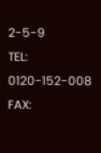2-5-9
TEL: 0120-152-008
FAX: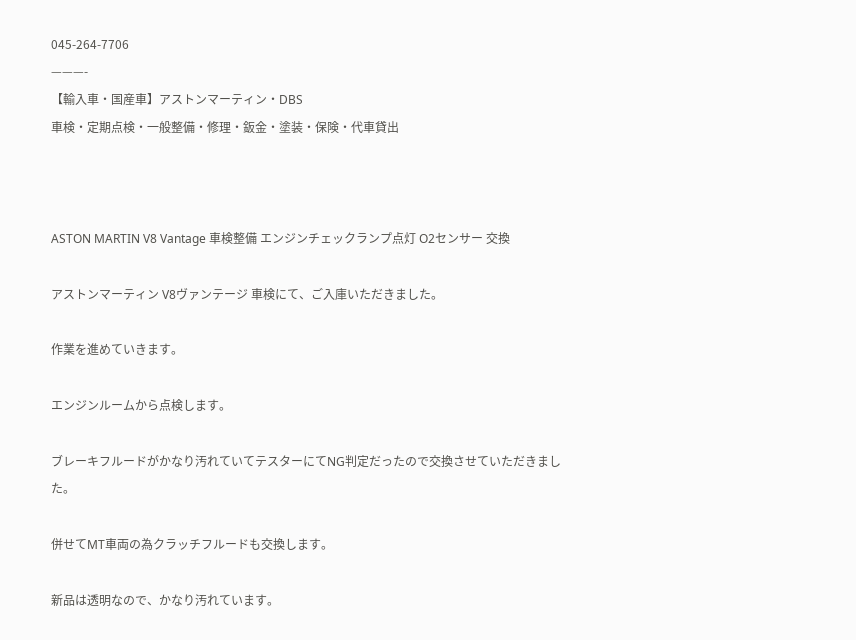045-264-7706
———-
【輸入車・国産車】アストンマーティン・DBS
車検・定期点検・一般整備・修理・鈑金・塗装・保険・代車貸出



ASTON MARTIN V8 Vantage 車検整備 エンジンチェックランプ点灯 O2センサー 交換

アストンマーティン V8ヴァンテージ 車検にて、ご入庫いただきました。

作業を進めていきます。

エンジンルームから点検します。

ブレーキフルードがかなり汚れていてテスターにてNG判定だったので交換させていただきました。

併せてMT車両の為クラッチフルードも交換します。

新品は透明なので、かなり汚れています。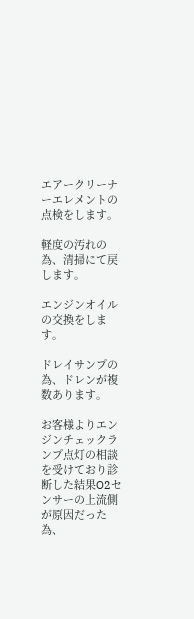エアークリーナーエレメントの点検をします。

軽度の汚れの為、清掃にて戻します。

エンジンオイルの交換をします。

ドレイサンプの為、ドレンが複数あります。

お客様よりエンジンチェックランプ点灯の相談を受けており診断した結果O2センサーの上流側が原因だった為、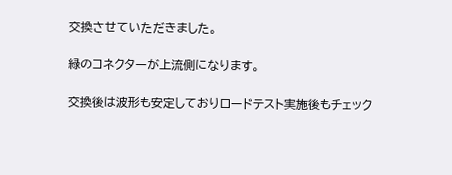交換させていただきました。

緑のコネクターが上流側になります。

交換後は波形も安定しておりロードテスト実施後もチェック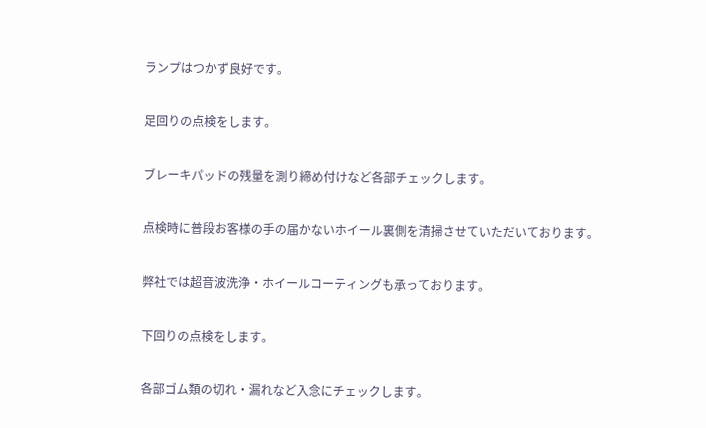ランプはつかず良好です。

足回りの点検をします。

ブレーキパッドの残量を測り締め付けなど各部チェックします。

点検時に普段お客様の手の届かないホイール裏側を清掃させていただいております。

弊社では超音波洗浄・ホイールコーティングも承っております。

下回りの点検をします。

各部ゴム類の切れ・漏れなど入念にチェックします。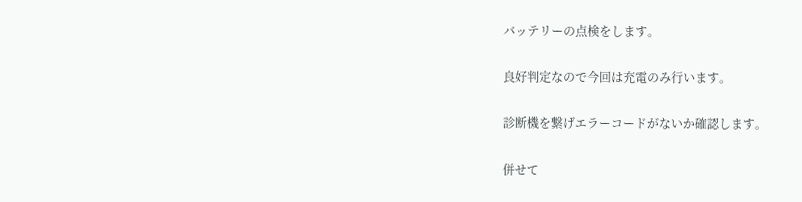バッテリーの点検をします。

良好判定なので今回は充電のみ行います。

診断機を繋げエラーコードがないか確認します。

併せて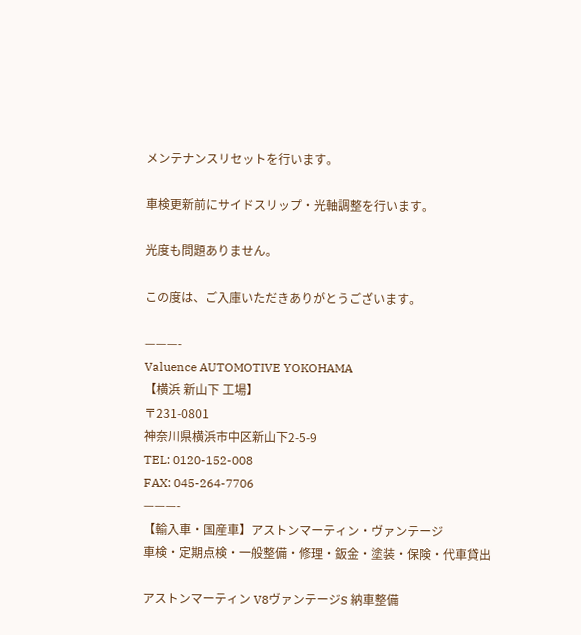メンテナンスリセットを行います。

車検更新前にサイドスリップ・光軸調整を行います。

光度も問題ありません。

この度は、ご入庫いただきありがとうございます。

———-
Valuence AUTOMOTIVE YOKOHAMA
【横浜 新山下 工場】
〒231-0801
神奈川県横浜市中区新山下2-5-9
TEL: 0120-152-008
FAX: 045-264-7706
———-
【輸入車・国産車】アストンマーティン・ヴァンテージ
車検・定期点検・一般整備・修理・鈑金・塗装・保険・代車貸出

アストンマーティン V8ヴァンテージS 納車整備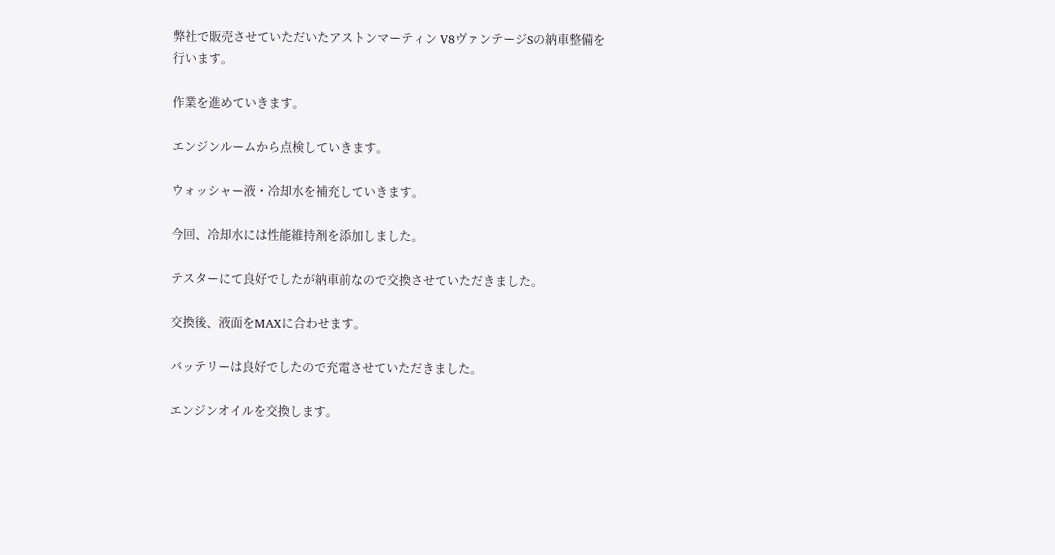弊社で販売させていただいたアストンマーティン V8ヴァンテージSの納車整備を行います。

作業を進めていきます。

エンジンルームから点検していきます。

ウォッシャー液・冷却水を補充していきます。

今回、冷却水には性能維持剤を添加しました。

テスターにて良好でしたが納車前なので交換させていただきました。

交換後、液面をMAXに合わせます。

バッテリーは良好でしたので充電させていただきました。

エンジンオイルを交換します。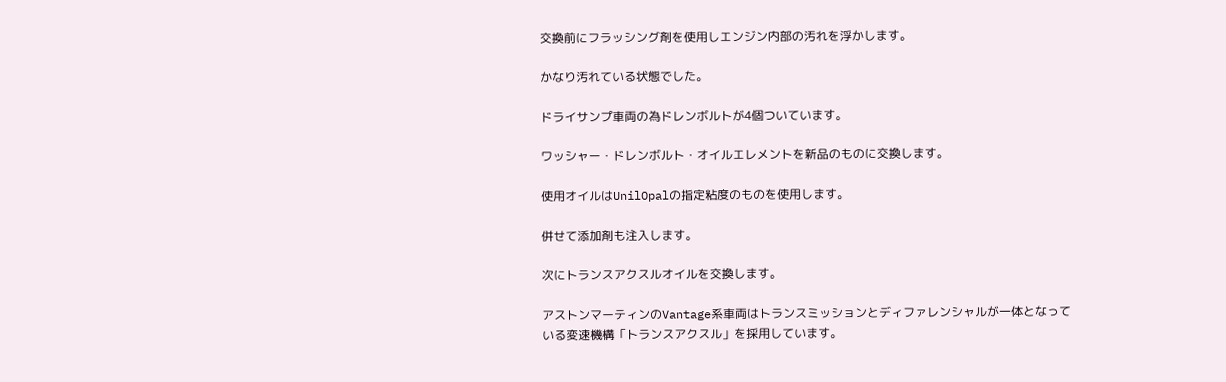交換前にフラッシング剤を使用しエンジン内部の汚れを浮かします。

かなり汚れている状態でした。

ドライサンプ車両の為ドレンボルトが4個ついています。

ワッシャー・ドレンボルト・オイルエレメントを新品のものに交換します。

使用オイルはUnilOpalの指定粘度のものを使用します。

併せて添加剤も注入します。

次にトランスアクスルオイルを交換します。

アストンマーティンのVantage系車両はトランスミッションとディファレンシャルが一体となっている変速機構「トランスアクスル」を採用しています。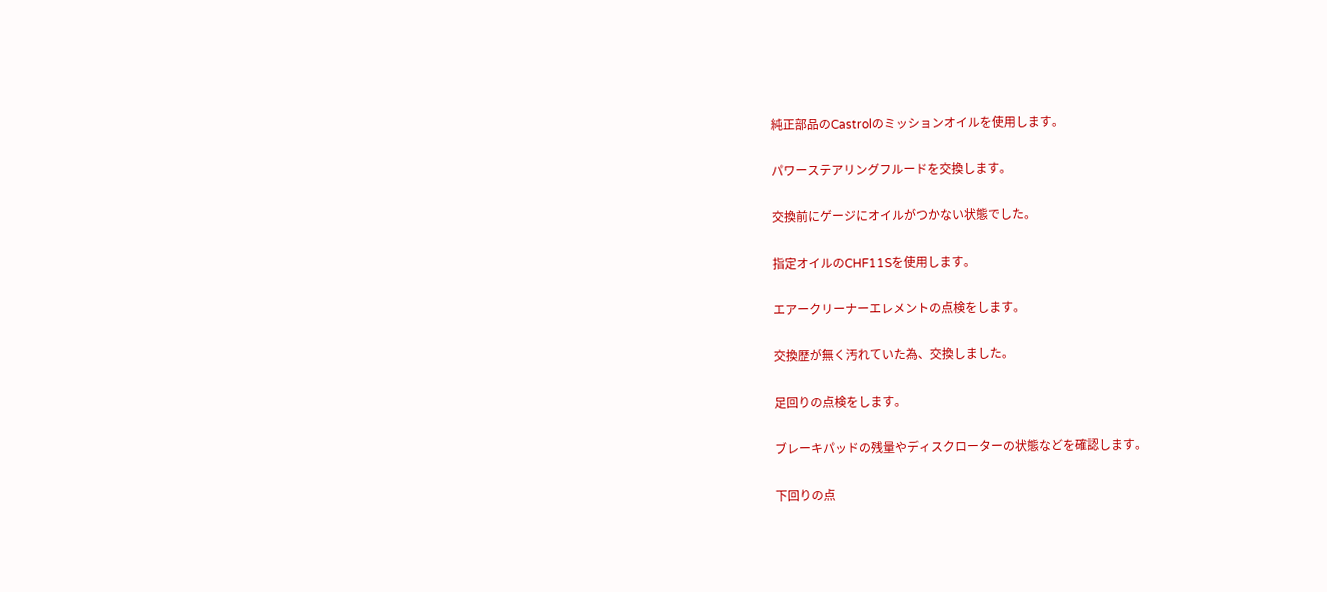純正部品のCastrolのミッションオイルを使用します。

パワーステアリングフルードを交換します。

交換前にゲージにオイルがつかない状態でした。

指定オイルのCHF11Sを使用します。

エアークリーナーエレメントの点検をします。

交換歴が無く汚れていた為、交換しました。

足回りの点検をします。

ブレーキパッドの残量やディスクローターの状態などを確認します。

下回りの点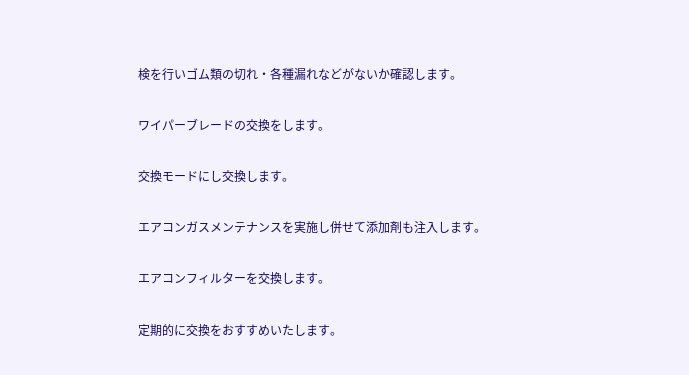検を行いゴム類の切れ・各種漏れなどがないか確認します。

ワイパーブレードの交換をします。

交換モードにし交換します。

エアコンガスメンテナンスを実施し併せて添加剤も注入します。

エアコンフィルターを交換します。

定期的に交換をおすすめいたします。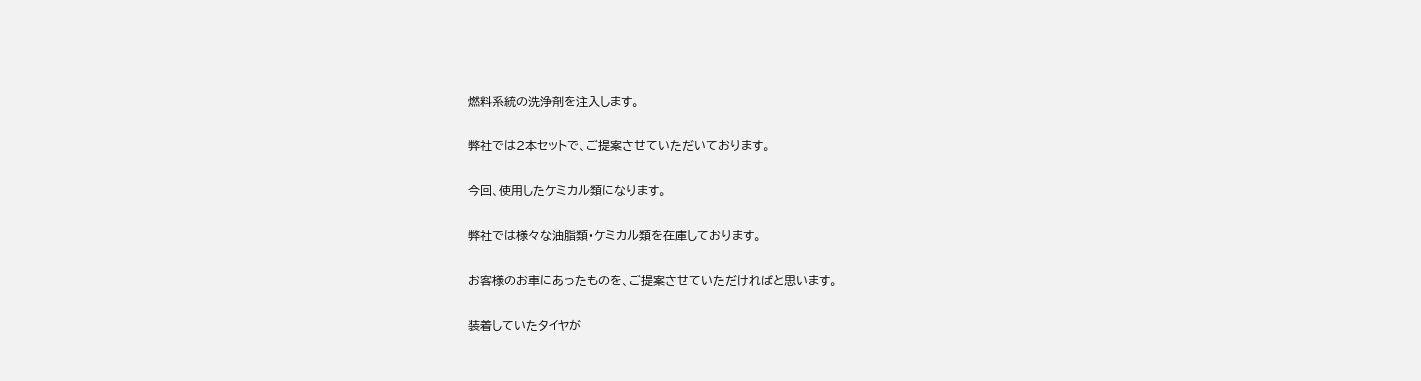燃料系統の洗浄剤を注入します。

弊社では2本セットで、ご提案させていただいております。

今回、使用したケミカル類になります。

弊社では様々な油脂類・ケミカル類を在庫しております。

お客様のお車にあったものを、ご提案させていただければと思います。

装着していたタイヤが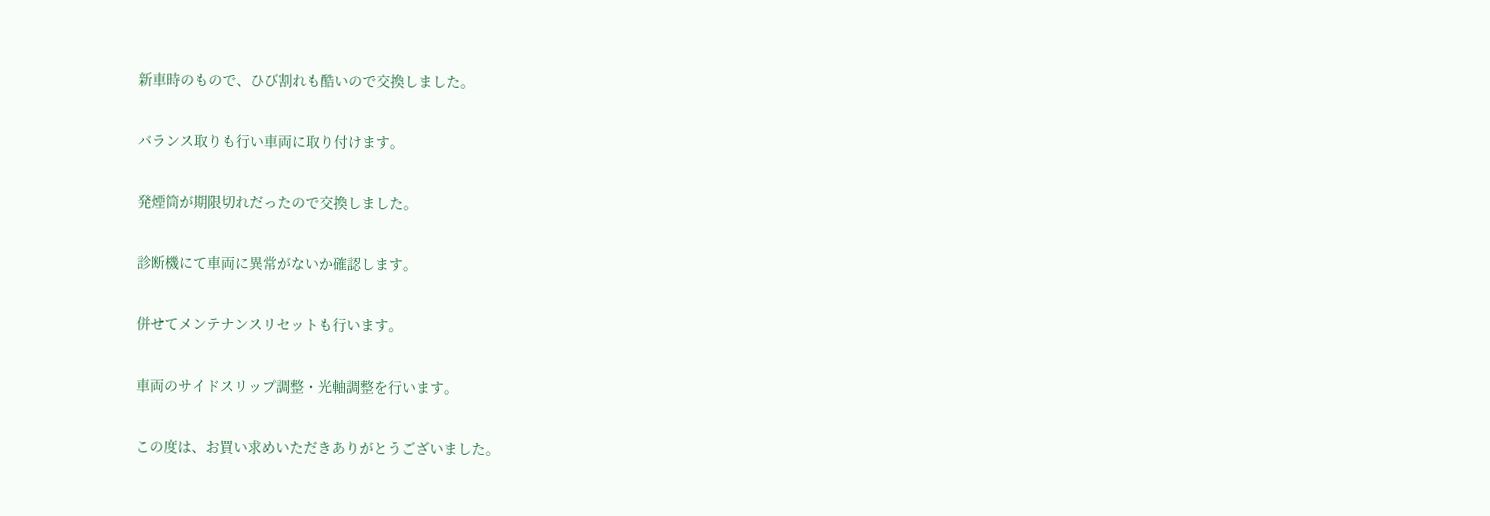新車時のもので、ひび割れも酷いので交換しました。

バランス取りも行い車両に取り付けます。

発煙筒が期限切れだったので交換しました。

診断機にて車両に異常がないか確認します。

併せてメンテナンスリセットも行います。

車両のサイドスリップ調整・光軸調整を行います。

この度は、お買い求めいただきありがとうございました。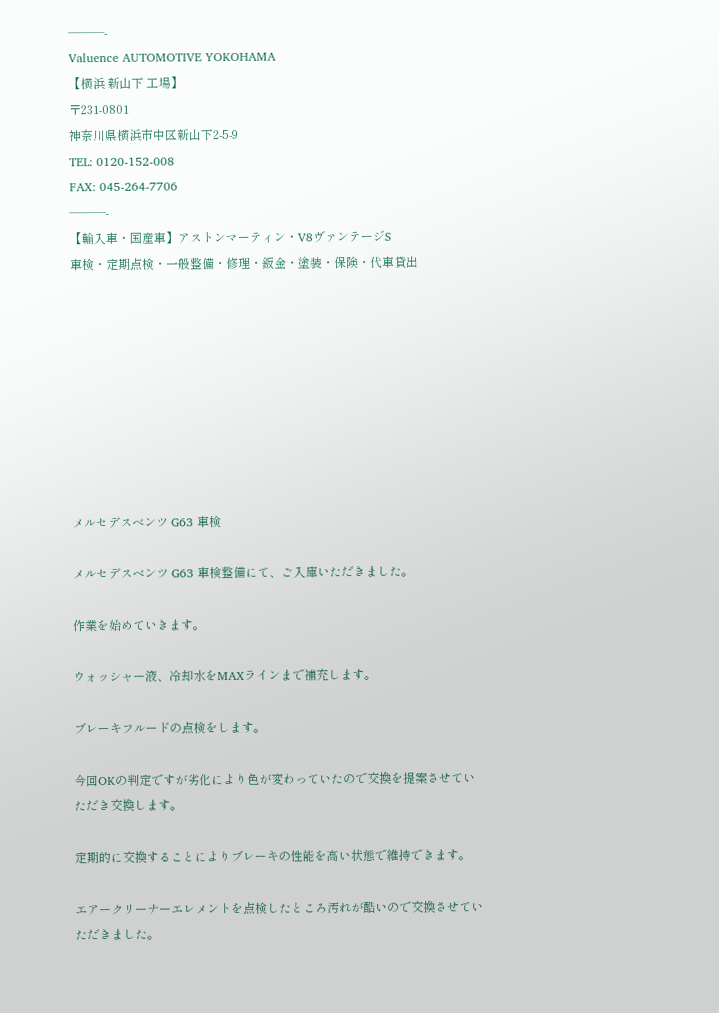———-
Valuence AUTOMOTIVE YOKOHAMA
【横浜 新山下 工場】
〒231-0801
神奈川県横浜市中区新山下2-5-9
TEL: 0120-152-008
FAX: 045-264-7706
———-
【輸入車・国産車】アストンマーティン・V8ヴァンテージS
車検・定期点検・一般整備・修理・鈑金・塗装・保険・代車貸出









メルセデスベンツ G63 車検

メルセデスベンツ G63 車検整備にて、ご入庫いただきました。

作業を始めていきます。

ウォッシャー液、冷却水をMAXラインまで補充します。

ブレーキフルードの点検をします。

今回OKの判定ですが劣化により色が変わっていたので交換を提案させていただき交換します。

定期的に交換することによりブレーキの性能を高い状態で維持できます。

エアークリーナーエレメントを点検したところ汚れが酷いので交換させていただきました。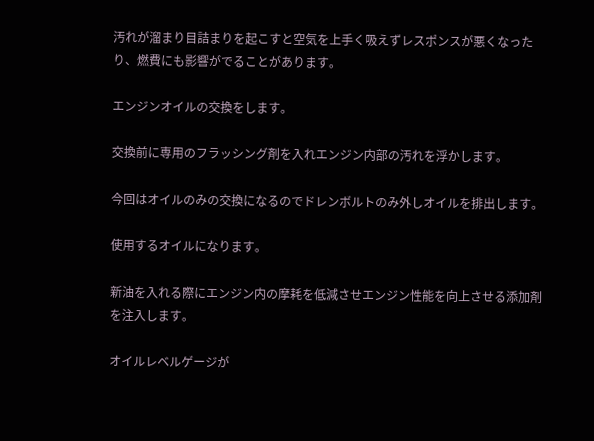汚れが溜まり目詰まりを起こすと空気を上手く吸えずレスポンスが悪くなったり、燃費にも影響がでることがあります。

エンジンオイルの交換をします。

交換前に専用のフラッシング剤を入れエンジン内部の汚れを浮かします。

今回はオイルのみの交換になるのでドレンボルトのみ外しオイルを排出します。

使用するオイルになります。

新油を入れる際にエンジン内の摩耗を低減させエンジン性能を向上させる添加剤を注入します。

オイルレベルゲージが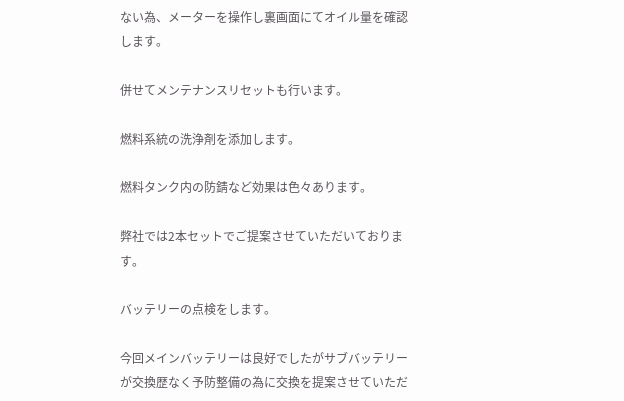ない為、メーターを操作し裏画面にてオイル量を確認します。

併せてメンテナンスリセットも行います。

燃料系統の洗浄剤を添加します。

燃料タンク内の防錆など効果は色々あります。

弊社では2本セットでご提案させていただいております。

バッテリーの点検をします。

今回メインバッテリーは良好でしたがサブバッテリーが交換歴なく予防整備の為に交換を提案させていただ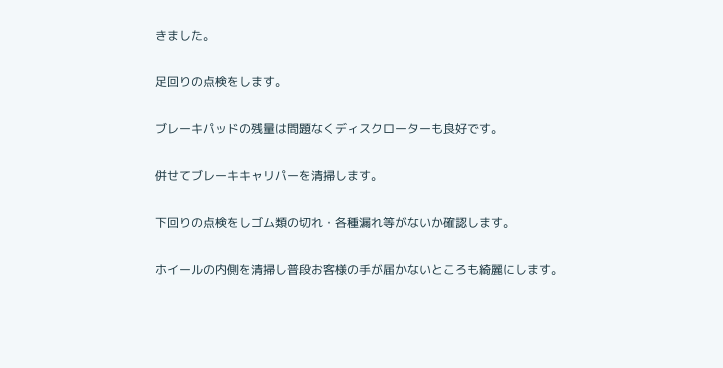きました。

足回りの点検をします。

ブレーキパッドの残量は問題なくディスクローターも良好です。

併せてブレーキキャリパーを清掃します。

下回りの点検をしゴム類の切れ・各種漏れ等がないか確認します。

ホイールの内側を清掃し普段お客様の手が届かないところも綺麗にします。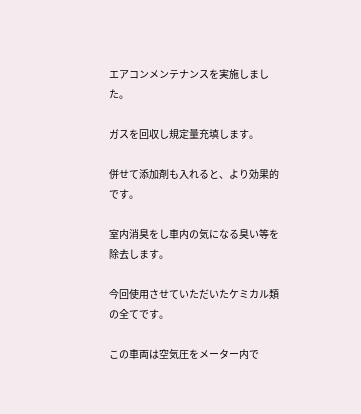エアコンメンテナンスを実施しました。

ガスを回収し規定量充填します。

併せて添加剤も入れると、より効果的です。

室内消臭をし車内の気になる臭い等を除去します。

今回使用させていただいたケミカル類の全てです。

この車両は空気圧をメーター内で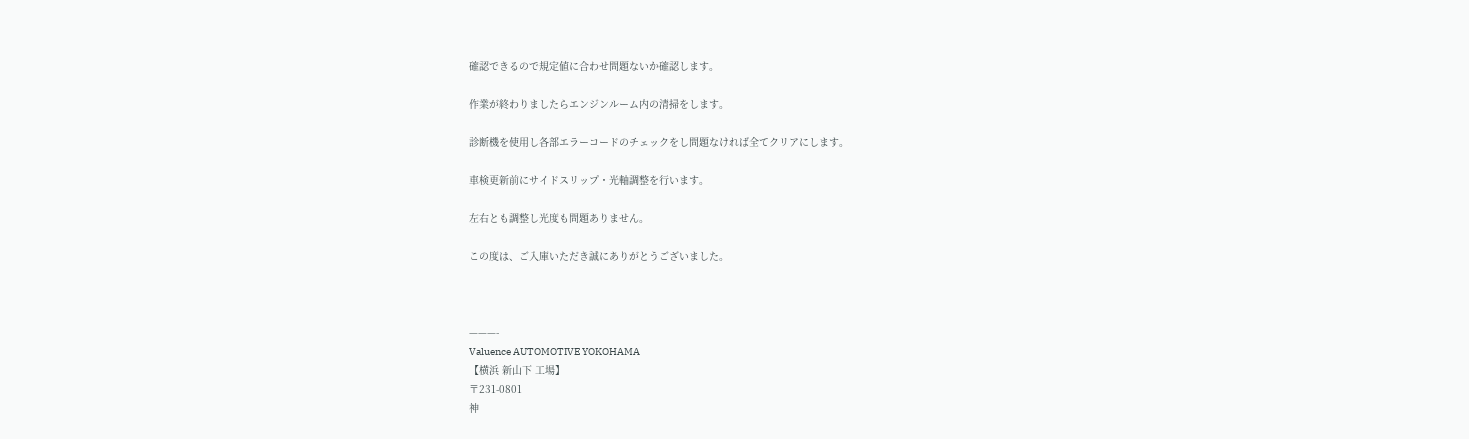確認できるので規定値に合わせ問題ないか確認します。

作業が終わりましたらエンジンルーム内の清掃をします。

診断機を使用し各部エラーコードのチェックをし問題なければ全てクリアにします。

車検更新前にサイドスリップ・光軸調整を行います。

左右とも調整し光度も問題ありません。

この度は、ご入庫いただき誠にありがとうございました。



———-
Valuence AUTOMOTIVE YOKOHAMA
【横浜 新山下 工場】
〒231-0801
神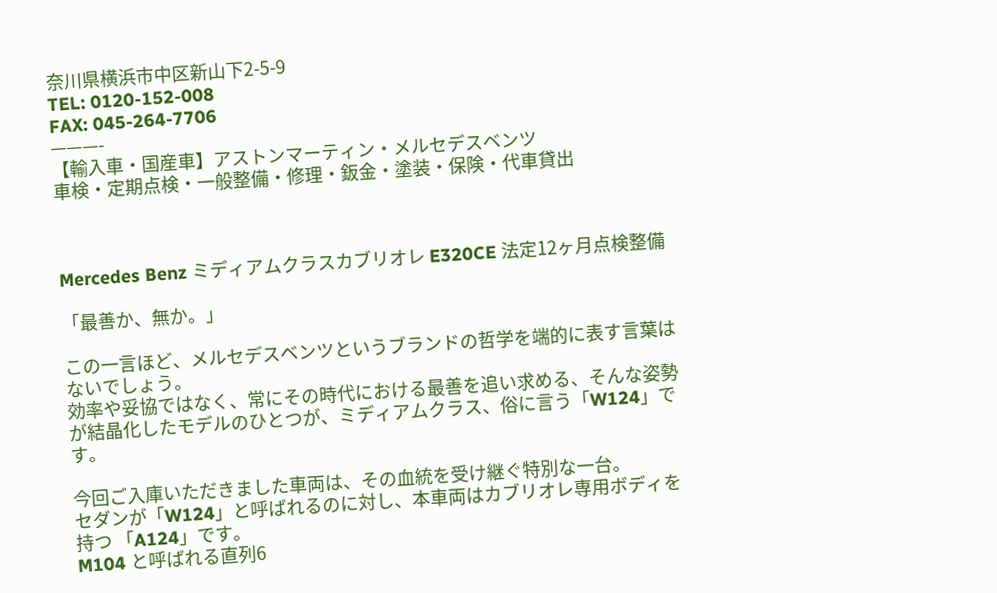奈川県横浜市中区新山下2-5-9
TEL: 0120-152-008
FAX: 045-264-7706
———-
【輸入車・国産車】アストンマーティン・メルセデスベンツ
車検・定期点検・一般整備・修理・鈑金・塗装・保険・代車貸出



Mercedes Benz ミディアムクラスカブリオレ E320CE 法定12ヶ月点検整備

「最善か、無か。」

この一言ほど、メルセデスベンツというブランドの哲学を端的に表す言葉はないでしょう。
効率や妥協ではなく、常にその時代における最善を追い求める、そんな姿勢が結晶化したモデルのひとつが、ミディアムクラス、俗に言う「W124」です。

今回ご入庫いただきました車両は、その血統を受け継ぐ特別な一台。
セダンが「W124」と呼ばれるのに対し、本車両はカブリオレ専用ボディを持つ 「A124」です。
M104 と呼ばれる直列6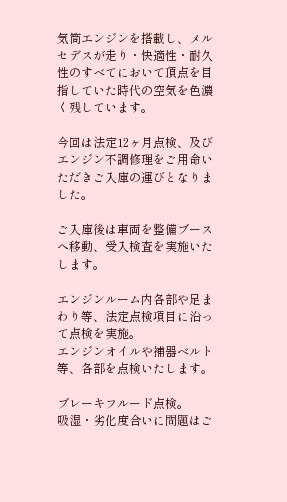気筒エンジンを搭載し、メルセデスが走り・快適性・耐久性のすべてにおいて頂点を目指していた時代の空気を色濃く残しています。

今回は法定12ヶ月点検、及びエンジン不調修理をご用命いただきご入庫の運びとなりました。

ご入庫後は車両を整備ブースへ移動、受入検査を実施いたします。

エンジンルーム内各部や足まわり等、法定点検項目に沿って点検を実施。
エンジンオイルや補器ベルト等、各部を点検いたします。

ブレーキフルード点検。
吸湿・劣化度合いに問題はご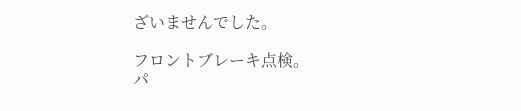ざいませんでした。

フロントブレーキ点検。
パ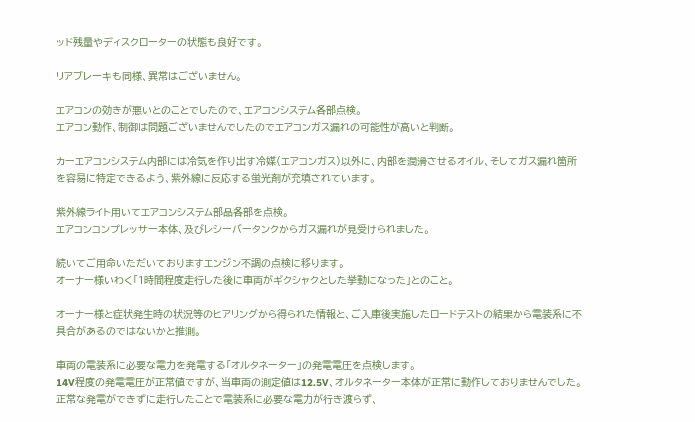ッド残量やディスクローターの状態も良好です。

リアブレーキも同様、異常はございません。

エアコンの効きが悪いとのことでしたので、エアコンシステム各部点検。
エアコン動作、制御は問題ございませんでしたのでエアコンガス漏れの可能性が高いと判断。

カーエアコンシステム内部には冷気を作り出す冷媒(エアコンガス)以外に、内部を潤滑させるオイル、そしてガス漏れ箇所を容易に特定できるよう、紫外線に反応する蛍光剤が充填されています。

紫外線ライト用いてエアコンシステム部品各部を点検。
エアコンコンプレッサー本体、及びレシーバータンクからガス漏れが見受けられました。

続いてご用命いただいておりますエンジン不調の点検に移ります。
オーナー様いわく「1時間程度走行した後に車両がギクシャクとした挙動になった」とのこと。

オーナー様と症状発生時の状況等のヒアリングから得られた情報と、ご入庫後実施したロードテストの結果から電装系に不具合があるのではないかと推測。

車両の電装系に必要な電力を発電する「オルタネーター」の発電電圧を点検します。
14V程度の発電電圧が正常値ですが、当車両の測定値は12.5V、オルタネーター本体が正常に動作しておりませんでした。
正常な発電ができずに走行したことで電装系に必要な電力が行き渡らず、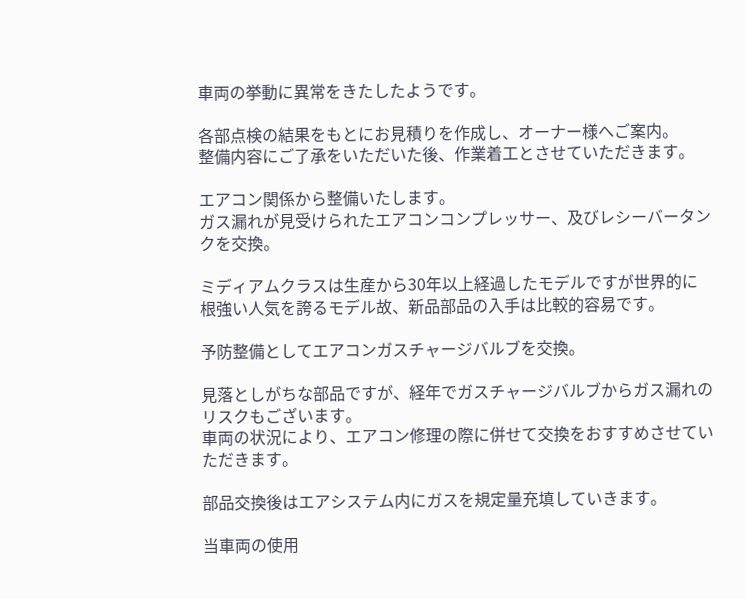車両の挙動に異常をきたしたようです。

各部点検の結果をもとにお見積りを作成し、オーナー様へご案内。
整備内容にご了承をいただいた後、作業着工とさせていただきます。

エアコン関係から整備いたします。
ガス漏れが見受けられたエアコンコンプレッサー、及びレシーバータンクを交換。

ミディアムクラスは生産から30年以上経過したモデルですが世界的に根強い人気を誇るモデル故、新品部品の入手は比較的容易です。

予防整備としてエアコンガスチャージバルブを交換。

見落としがちな部品ですが、経年でガスチャージバルブからガス漏れのリスクもございます。
車両の状況により、エアコン修理の際に併せて交換をおすすめさせていただきます。

部品交換後はエアシステム内にガスを規定量充填していきます。

当車両の使用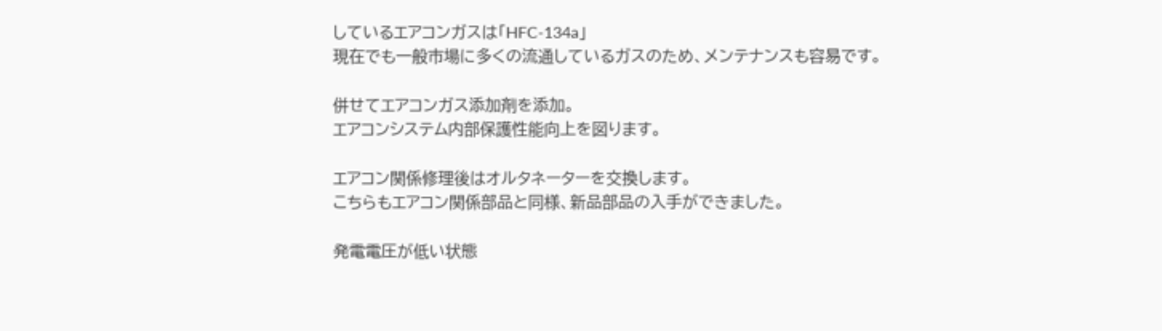しているエアコンガスは「HFC-134a」
現在でも一般市場に多くの流通しているガスのため、メンテナンスも容易です。

併せてエアコンガス添加剤を添加。
エアコンシステム内部保護性能向上を図ります。

エアコン関係修理後はオルタネーターを交換します。
こちらもエアコン関係部品と同様、新品部品の入手ができました。

発電電圧が低い状態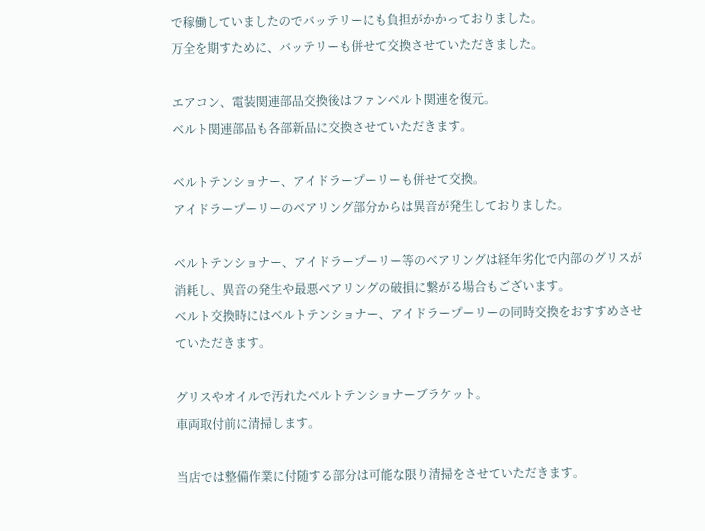で稼働していましたのでバッテリーにも負担がかかっておりました。
万全を期すために、バッテリーも併せて交換させていただきました。

エアコン、電装関連部品交換後はファンベルト関連を復元。
ベルト関連部品も各部新品に交換させていただきます。

ベルトテンショナー、アイドラープーリーも併せて交換。
アイドラープーリーのベアリング部分からは異音が発生しておりました。

ベルトテンショナー、アイドラープーリー等のベアリングは経年劣化で内部のグリスが消耗し、異音の発生や最悪ベアリングの破損に繋がる場合もございます。
ベルト交換時にはベルトテンショナー、アイドラープーリーの同時交換をおすすめさせていただきます。

グリスやオイルで汚れたベルトテンショナーブラケット。
車両取付前に清掃します。

当店では整備作業に付随する部分は可能な限り清掃をさせていただきます。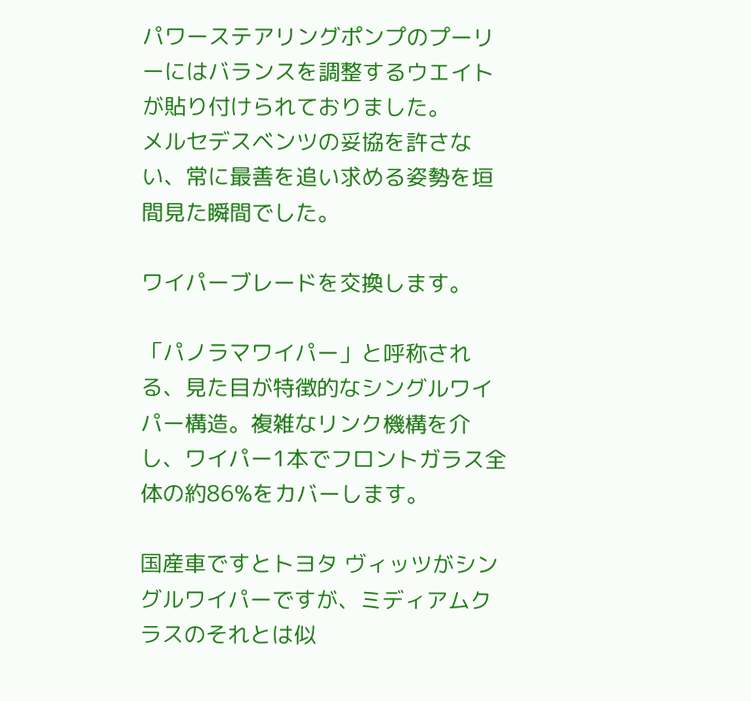パワーステアリングポンプのプーリーにはバランスを調整するウエイトが貼り付けられておりました。
メルセデスベンツの妥協を許さない、常に最善を追い求める姿勢を垣間見た瞬間でした。

ワイパーブレードを交換します。

「パノラマワイパー」と呼称される、見た目が特徴的なシングルワイパー構造。複雑なリンク機構を介し、ワイパー1本でフロントガラス全体の約86%をカバーします。

国産車ですとトヨタ ヴィッツがシングルワイパーですが、ミディアムクラスのそれとは似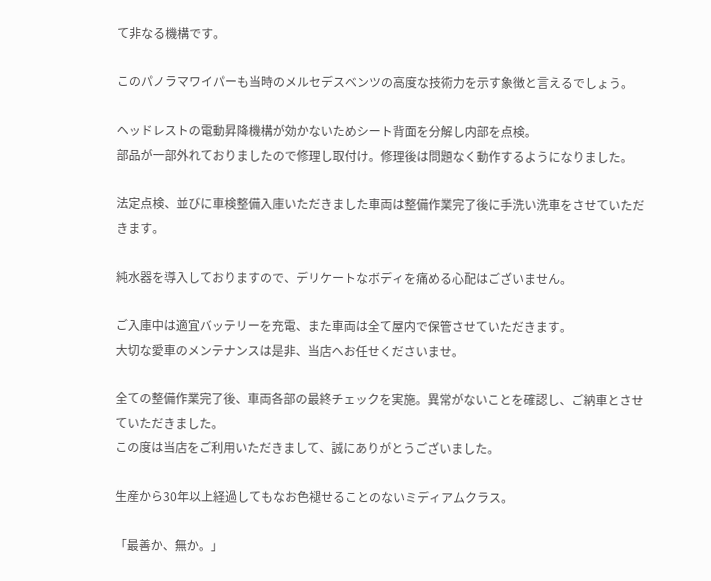て非なる機構です。

このパノラマワイパーも当時のメルセデスベンツの高度な技術力を示す象徴と言えるでしょう。

ヘッドレストの電動昇降機構が効かないためシート背面を分解し内部を点検。
部品が一部外れておりましたので修理し取付け。修理後は問題なく動作するようになりました。

法定点検、並びに車検整備入庫いただきました車両は整備作業完了後に手洗い洗車をさせていただきます。

純水器を導入しておりますので、デリケートなボディを痛める心配はございません。

ご入庫中は適宜バッテリーを充電、また車両は全て屋内で保管させていただきます。
大切な愛車のメンテナンスは是非、当店へお任せくださいませ。

全ての整備作業完了後、車両各部の最終チェックを実施。異常がないことを確認し、ご納車とさせていただきました。
この度は当店をご利用いただきまして、誠にありがとうございました。

生産から30年以上経過してもなお色褪せることのないミディアムクラス。

「最善か、無か。」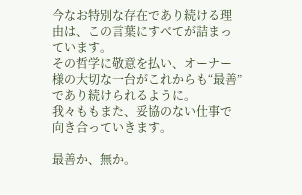今なお特別な存在であり続ける理由は、この言葉にすべてが詰まっています。
その哲学に敬意を払い、オーナー様の大切な一台がこれからも“最善”であり続けられるように。
我々ももまた、妥協のない仕事で向き合っていきます。

最善か、無か。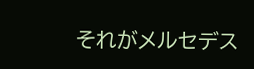それがメルセデス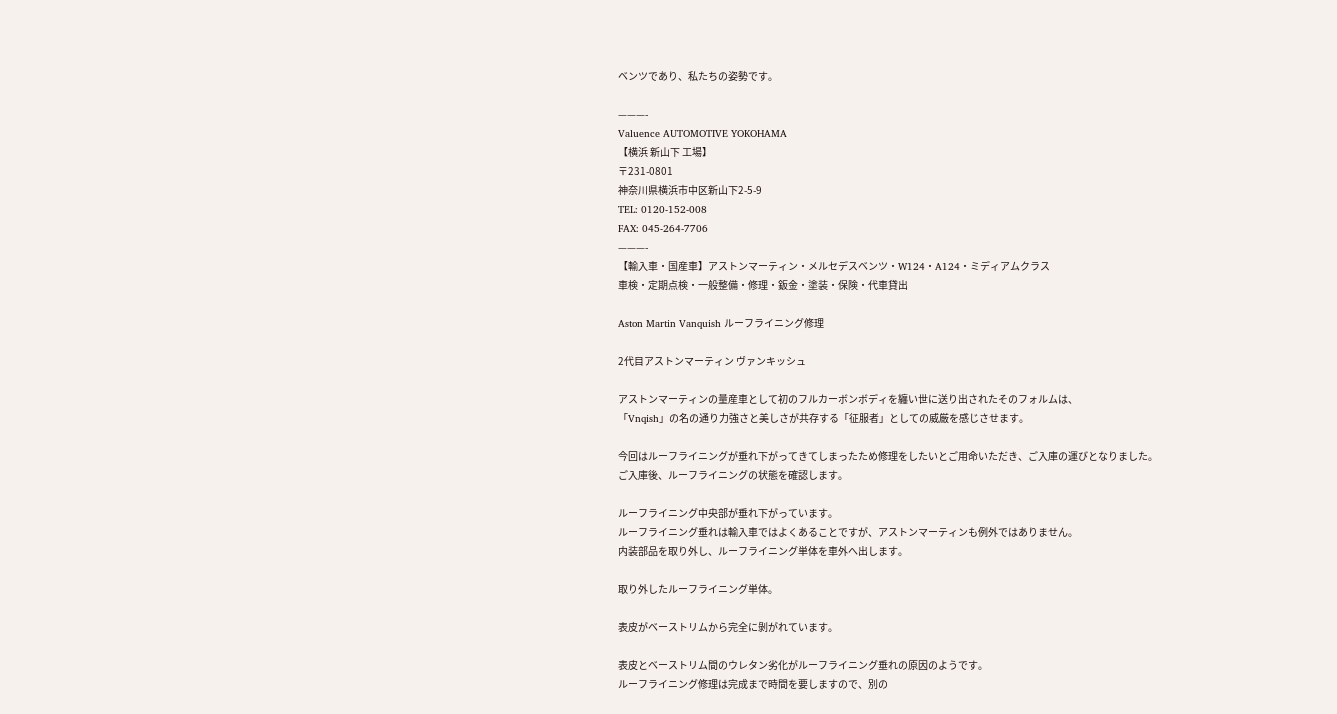ベンツであり、私たちの姿勢です。

———-
Valuence AUTOMOTIVE YOKOHAMA
【横浜 新山下 工場】
〒231-0801
神奈川県横浜市中区新山下2-5-9
TEL: 0120-152-008
FAX: 045-264-7706
———-
【輸入車・国産車】アストンマーティン・メルセデスベンツ・W124・A124・ミディアムクラス
車検・定期点検・一般整備・修理・鈑金・塗装・保険・代車貸出

Aston Martin Vanquish ルーフライニング修理

2代目アストンマーティン ヴァンキッシュ

アストンマーティンの量産車として初のフルカーボンボディを纏い世に送り出されたそのフォルムは、
「Vnqish」の名の通り力強さと美しさが共存する「征服者」としての威厳を感じさせます。

今回はルーフライニングが垂れ下がってきてしまったため修理をしたいとご用命いただき、ご入庫の運びとなりました。
ご入庫後、ルーフライニングの状態を確認します。

ルーフライニング中央部が垂れ下がっています。
ルーフライニング垂れは輸入車ではよくあることですが、アストンマーティンも例外ではありません。
内装部品を取り外し、ルーフライニング単体を車外へ出します。

取り外したルーフライニング単体。

表皮がベーストリムから完全に剝がれています。

表皮とベーストリム間のウレタン劣化がルーフライニング垂れの原因のようです。
ルーフライニング修理は完成まで時間を要しますので、別の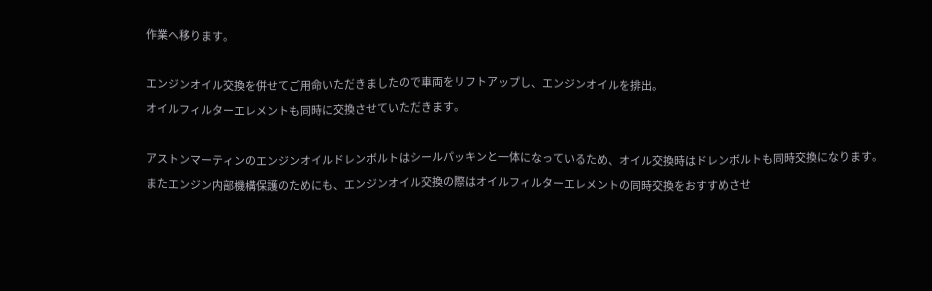作業へ移ります。

エンジンオイル交換を併せてご用命いただきましたので車両をリフトアップし、エンジンオイルを排出。
オイルフィルターエレメントも同時に交換させていただきます。

アストンマーティンのエンジンオイルドレンボルトはシールパッキンと一体になっているため、オイル交換時はドレンボルトも同時交換になります。
またエンジン内部機構保護のためにも、エンジンオイル交換の際はオイルフィルターエレメントの同時交換をおすすめさせ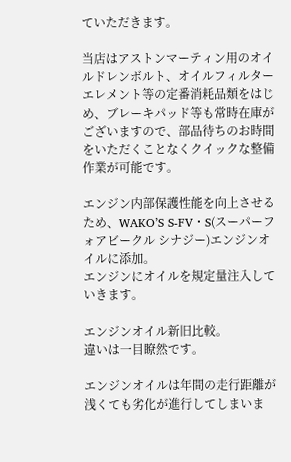ていただきます。

当店はアストンマーティン用のオイルドレンボルト、オイルフィルターエレメント等の定番消耗品類をはじめ、ブレーキパッド等も常時在庫がございますので、部品待ちのお時間をいただくことなくクイックな整備作業が可能です。

エンジン内部保護性能を向上させるため、WAKO’S S-FV・S(スーパーフォアビークル シナジー)エンジンオイルに添加。
エンジンにオイルを規定量注入していきます。

エンジンオイル新旧比較。
違いは一目瞭然です。

エンジンオイルは年間の走行距離が浅くても劣化が進行してしまいま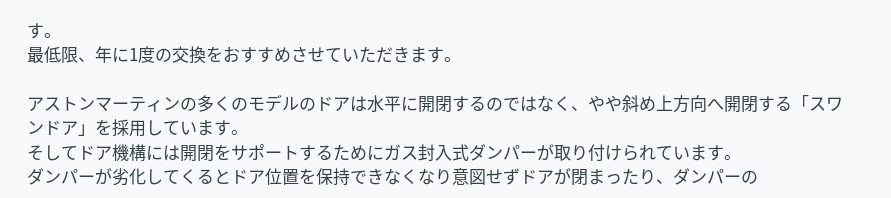す。
最低限、年に1度の交換をおすすめさせていただきます。

アストンマーティンの多くのモデルのドアは水平に開閉するのではなく、やや斜め上方向へ開閉する「スワンドア」を採用しています。
そしてドア機構には開閉をサポートするためにガス封入式ダンパーが取り付けられています。
ダンパーが劣化してくるとドア位置を保持できなくなり意図せずドアが閉まったり、ダンパーの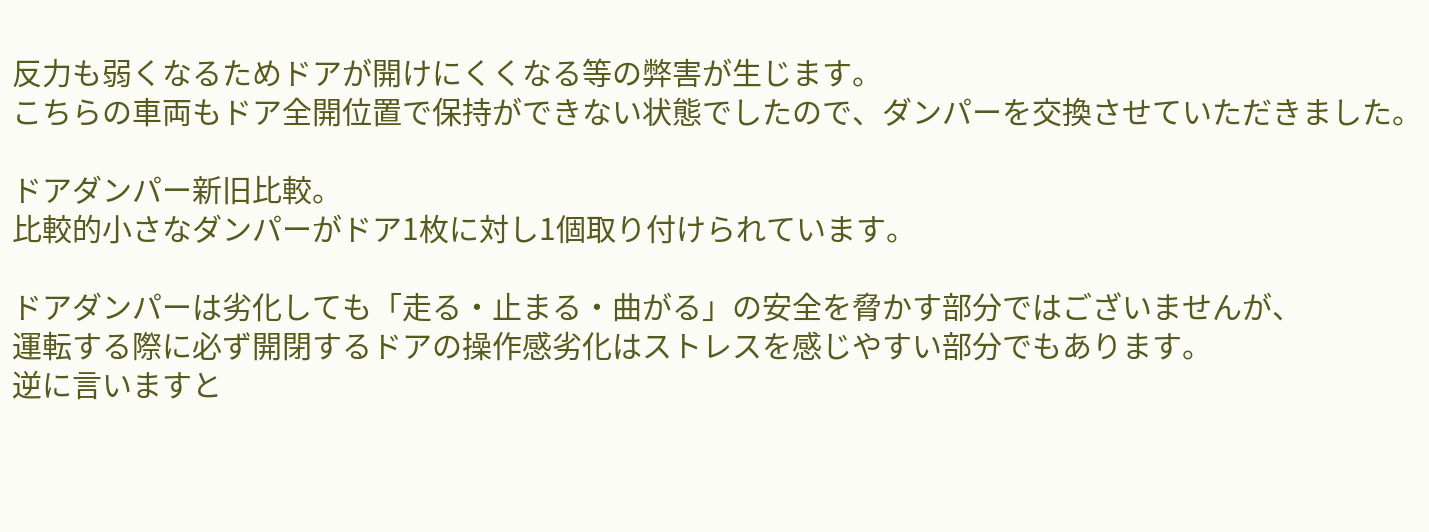反力も弱くなるためドアが開けにくくなる等の弊害が生じます。
こちらの車両もドア全開位置で保持ができない状態でしたので、ダンパーを交換させていただきました。

ドアダンパー新旧比較。
比較的小さなダンパーがドア1枚に対し1個取り付けられています。

ドアダンパーは劣化しても「走る・止まる・曲がる」の安全を脅かす部分ではございませんが、
運転する際に必ず開閉するドアの操作感劣化はストレスを感じやすい部分でもあります。
逆に言いますと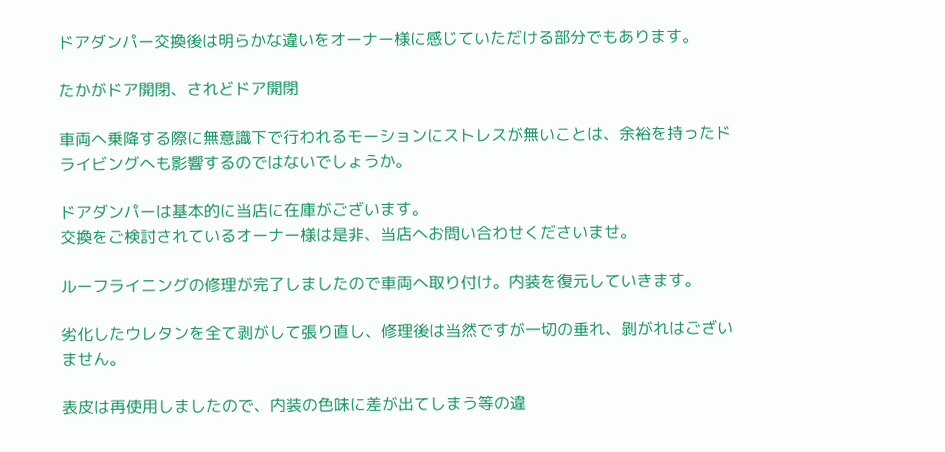ドアダンパー交換後は明らかな違いをオーナー様に感じていただける部分でもあります。

たかがドア開閉、されどドア開閉

車両へ乗降する際に無意識下で行われるモーションにストレスが無いことは、余裕を持ったドライビングへも影響するのではないでしょうか。

ドアダンパーは基本的に当店に在庫がございます。
交換をご検討されているオーナー様は是非、当店へお問い合わせくださいませ。

ルーフライニングの修理が完了しましたので車両へ取り付け。内装を復元していきます。

劣化したウレタンを全て剥がして張り直し、修理後は当然ですが一切の垂れ、剝がれはございません。

表皮は再使用しましたので、内装の色味に差が出てしまう等の違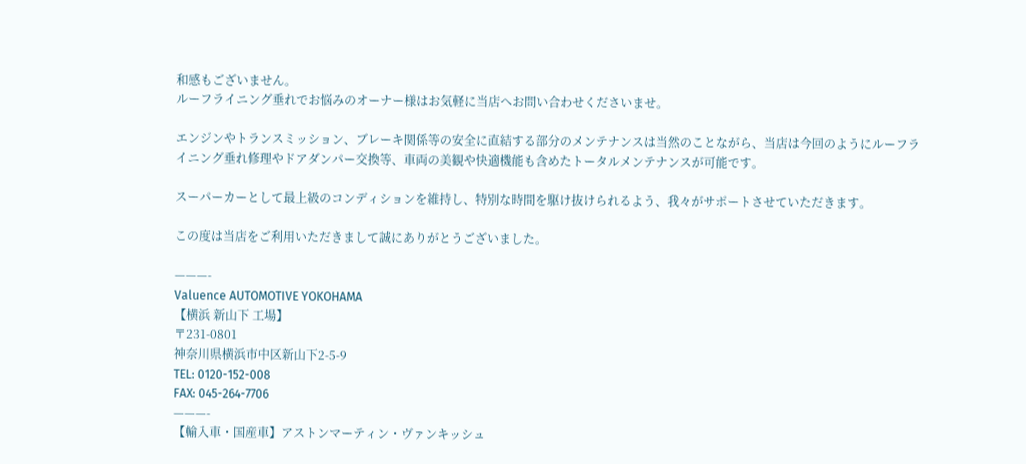和感もございません。
ルーフライニング垂れでお悩みのオーナー様はお気軽に当店へお問い合わせくださいませ。

エンジンやトランスミッション、ブレーキ関係等の安全に直結する部分のメンテナンスは当然のことながら、当店は今回のようにルーフライニング垂れ修理やドアダンパー交換等、車両の美観や快適機能も含めたトータルメンテナンスが可能です。

スーパーカーとして最上級のコンディションを維持し、特別な時間を駆け抜けられるよう、我々がサポートさせていただきます。

この度は当店をご利用いただきまして誠にありがとうございました。

———-
Valuence AUTOMOTIVE YOKOHAMA
【横浜 新山下 工場】
〒231-0801
神奈川県横浜市中区新山下2-5-9
TEL: 0120-152-008
FAX: 045-264-7706
———-
【輸入車・国産車】アストンマーティン・ヴァンキッシュ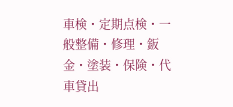車検・定期点検・一般整備・修理・鈑金・塗装・保険・代車貸出